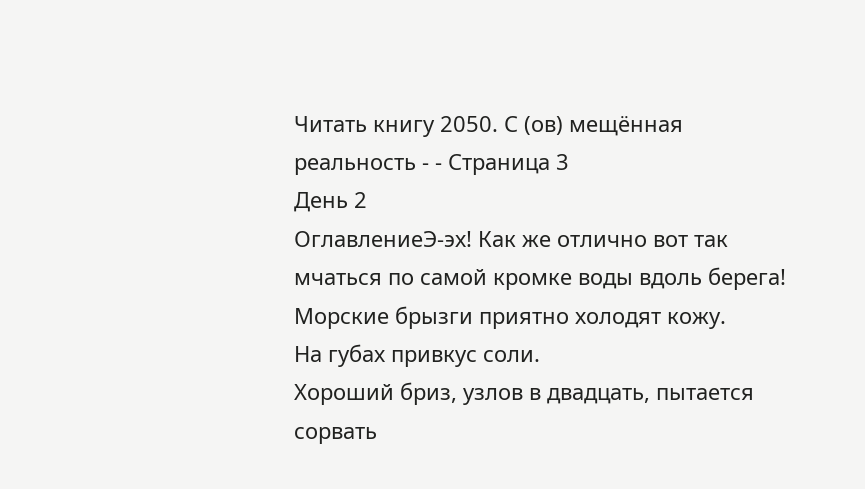Читать книгу 2050. С (ов) мещённая реальность - - Страница 3
День 2
ОглавлениеЭ-эх! Как же отлично вот так мчаться по самой кромке воды вдоль берега!
Морские брызги приятно холодят кожу.
На губах привкус соли.
Хороший бриз, узлов в двадцать, пытается сорвать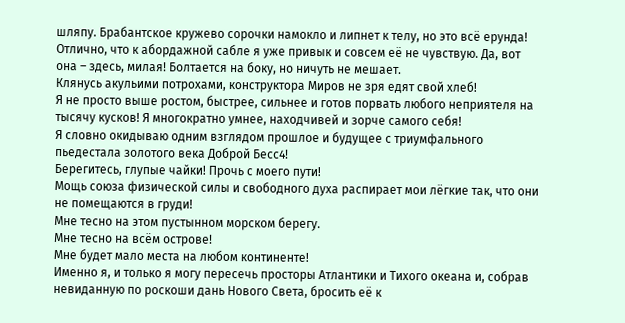шляпу. Брабантское кружево сорочки намокло и липнет к телу, но это всё ерунда! Отлично, что к абордажной сабле я уже привык и совсем её не чувствую. Да, вот она – здесь, милая! Болтается на боку, но ничуть не мешает.
Клянусь акульими потрохами, конструктора Миров не зря едят свой хлеб!
Я не просто выше ростом, быстрее, сильнее и готов порвать любого неприятеля на тысячу кусков! Я многократно умнее, находчивей и зорче самого себя!
Я словно окидываю одним взглядом прошлое и будущее с триумфального пьедестала золотого века Доброй Бесс4!
Берегитесь, глупые чайки! Прочь с моего пути!
Мощь союза физической силы и свободного духа распирает мои лёгкие так, что они не помещаются в груди!
Мне тесно на этом пустынном морском берегу.
Мне тесно на всём острове!
Мне будет мало места на любом континенте!
Именно я, и только я могу пересечь просторы Атлантики и Тихого океана и, собрав невиданную по роскоши дань Нового Света, бросить её к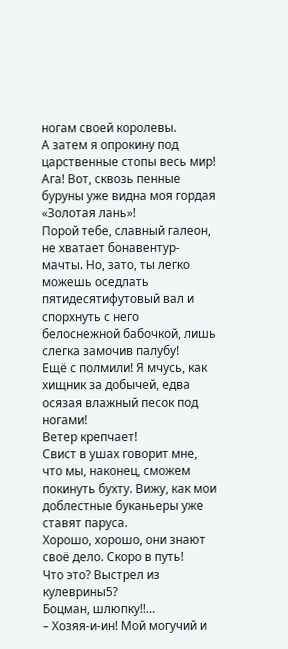ногам своей королевы.
А затем я опрокину под царственные стопы весь мир!
Ага! Вот, сквозь пенные буруны уже видна моя гордая «Золотая лань»!
Порой тебе, славный галеон, не хватает бонавентур-мачты. Но, зато, ты легко можешь оседлать пятидесятифутовый вал и спорхнуть с него белоснежной бабочкой, лишь слегка замочив палубу!
Ещё с полмили! Я мчусь, как хищник за добычей, едва осязая влажный песок под ногами!
Ветер крепчает!
Свист в ушах говорит мне, что мы, наконец, сможем покинуть бухту. Вижу, как мои доблестные буканьеры уже ставят паруса.
Хорошо, хорошо, они знают своё дело. Скоро в путь!
Что это? Выстрел из кулеврины5?
Боцман, шлюпку!!…
– Хозяя-и-ин! Мой могучий и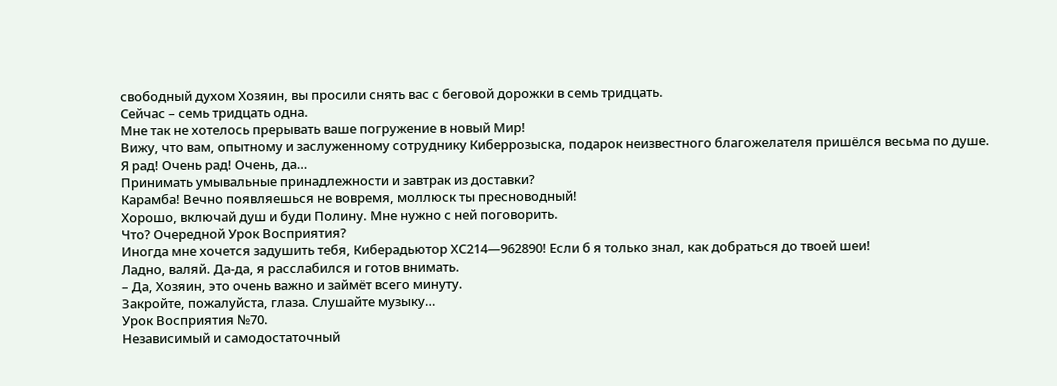свободный духом Хозяин, вы просили снять вас с беговой дорожки в семь тридцать.
Сейчас – семь тридцать одна.
Мне так не хотелось прерывать ваше погружение в новый Мир!
Вижу, что вам, опытному и заслуженному сотруднику Киберрозыска, подарок неизвестного благожелателя пришёлся весьма по душе.
Я рад! Очень рад! Очень, да…
Принимать умывальные принадлежности и завтрак из доставки?
Карамба! Вечно появляешься не вовремя, моллюск ты пресноводный!
Хорошо, включай душ и буди Полину. Мне нужно с ней поговорить.
Что? Очередной Урок Восприятия?
Иногда мне хочется задушить тебя, Киберадьютор ХС214—962890! Если б я только знал, как добраться до твоей шеи!
Ладно, валяй. Да-да, я расслабился и готов внимать.
– Да, Хозяин, это очень важно и займёт всего минуту.
Закройте, пожалуйста, глаза. Слушайте музыку…
Урок Восприятия №70.
Независимый и самодостаточный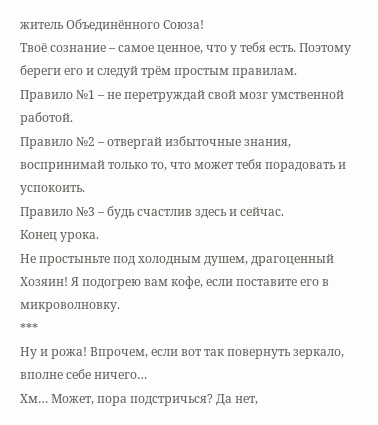житель Объединённого Союза!
Твоё сознание – самое ценное, что у тебя есть. Поэтому береги его и следуй трём простым правилам.
Правило №1 – не перетруждай свой мозг умственной работой.
Правило №2 – отвергай избыточные знания, воспринимай только то, что может тебя порадовать и успокоить.
Правило №3 – будь счастлив здесь и сейчас.
Конец урока.
Не простыньте под холодным душем, драгоценный Хозяин! Я подогрею вам кофе, если поставите его в микроволновку.
***
Ну и рожа! Впрочем, если вот так повернуть зеркало, вполне себе ничего…
Хм… Может, пора подстричься? Да нет,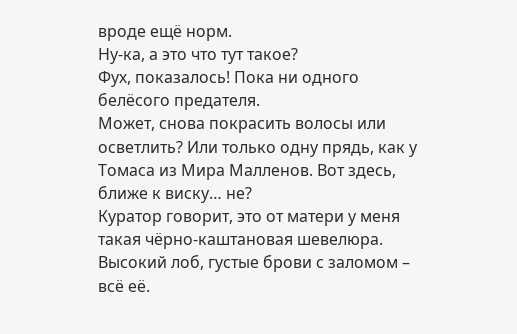вроде ещё норм.
Ну-ка, а это что тут такое?
Фух, показалось! Пока ни одного белёсого предателя.
Может, снова покрасить волосы или осветлить? Или только одну прядь, как у Томаса из Мира Малленов. Вот здесь, ближе к виску… не?
Куратор говорит, это от матери у меня такая чёрно-каштановая шевелюра. Высокий лоб, густые брови с заломом – всё её.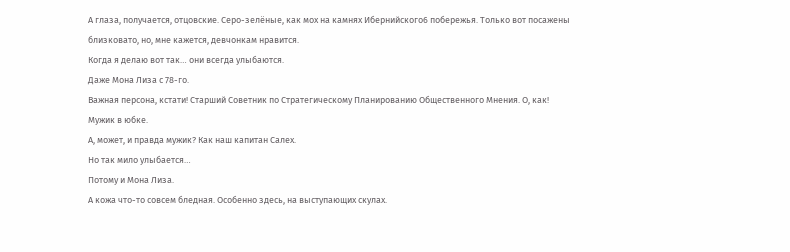А глаза, получается, отцовские. Серо-зелёные, как мох на камнях Ибернийского6 побережья. Только вот посажены близковато, но, мне кажется, девчонкам нравится.
Когда я делаю вот так… они всегда улыбаются.
Даже Мона Лиза с 78-го.
Важная персона, кстати! Старший Советник по Стратегическому Планированию Общественного Мнения. О, как!
Мужик в юбке.
А, может, и правда мужик? Как наш капитан Салех.
Но так мило улыбается…
Потому и Мона Лиза.
А кожа что-то совсем бледная. Особенно здесь, на выступающих скулах.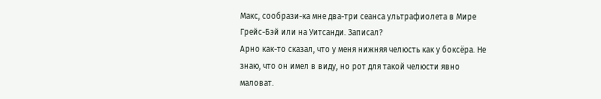Макс, сообрази-ка мне два-три сеанса ультрафиолета в Мире Грейс-Бэй или на Уитсанди. Записал?
Арно как-то сказал, что у меня нижняя челюсть как у боксёра. Не знаю, что он имел в виду, но рот для такой челюсти явно маловат.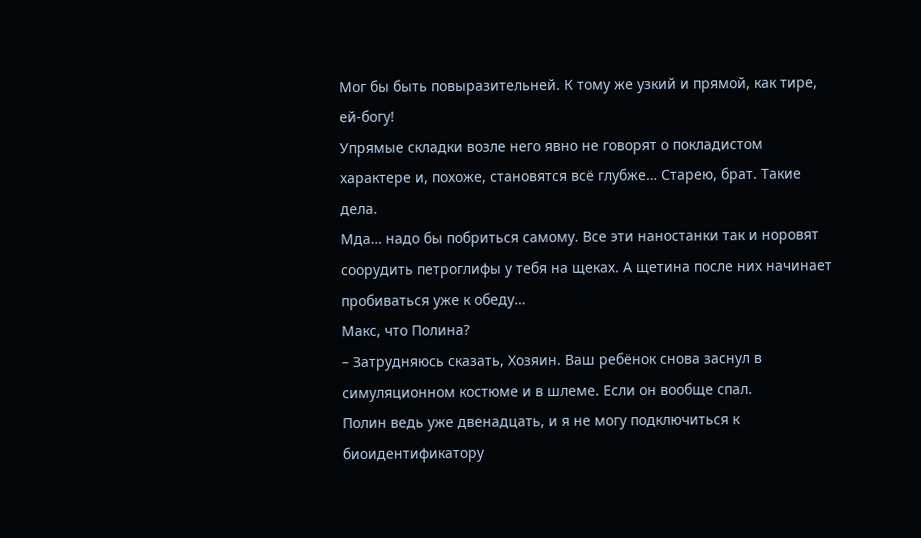Мог бы быть повыразительней. К тому же узкий и прямой, как тире, ей-богу!
Упрямые складки возле него явно не говорят о покладистом характере и, похоже, становятся всё глубже… Старею, брат. Такие дела.
Мда… надо бы побриться самому. Все эти наностанки так и норовят соорудить петроглифы у тебя на щеках. А щетина после них начинает пробиваться уже к обеду…
Макс, что Полина?
– Затрудняюсь сказать, Хозяин. Ваш ребёнок снова заснул в симуляционном костюме и в шлеме. Если он вообще спал.
Полин ведь уже двенадцать, и я не могу подключиться к биоидентификатору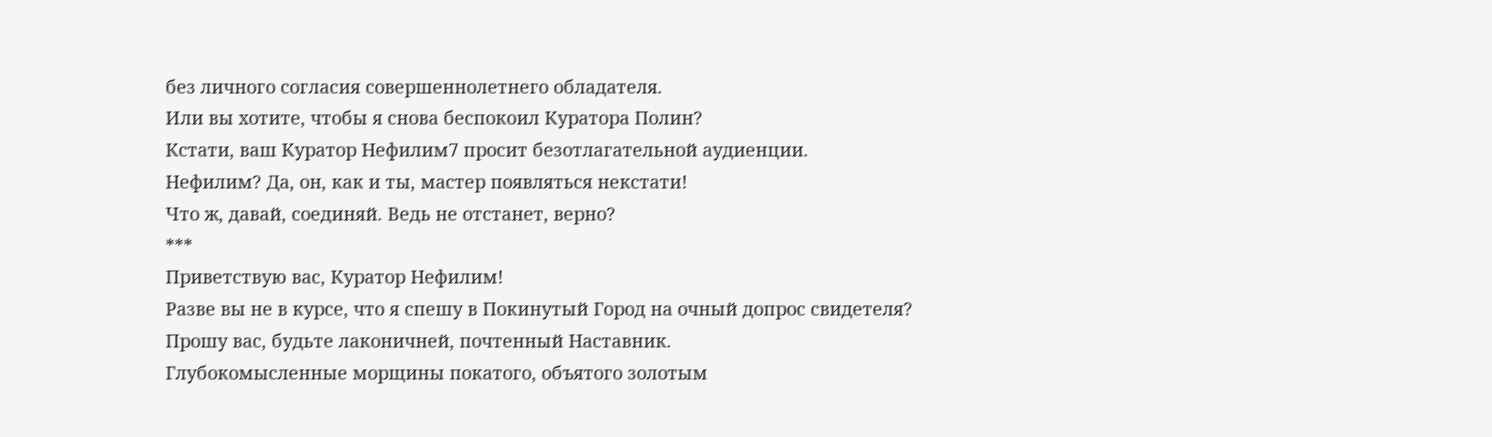без личного согласия совершеннолетнего обладателя.
Или вы хотите, чтобы я снова беспокоил Куратора Полин?
Кстати, ваш Куратор Нефилим7 просит безотлагательной аудиенции.
Нефилим? Да, он, как и ты, мастер появляться некстати!
Что ж, давай, соединяй. Ведь не отстанет, верно?
***
Приветствую вас, Куратор Нефилим!
Разве вы не в курсе, что я спешу в Покинутый Город на очный допрос свидетеля?
Прошу вас, будьте лаконичней, почтенный Наставник.
Глубокомысленные морщины покатого, объятого золотым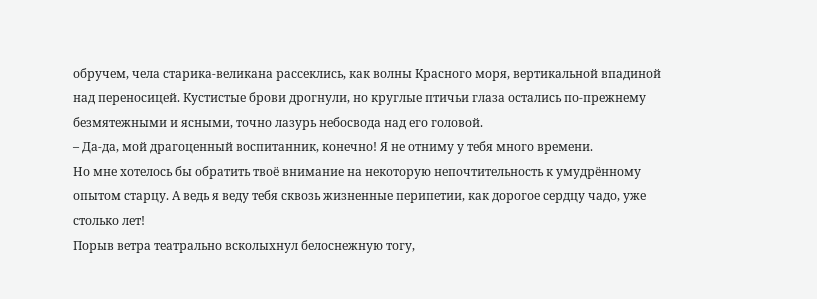обручем, чела старика-великана рассеклись, как волны Красного моря, вертикальной впадиной над переносицей. Кустистые брови дрогнули, но круглые птичьи глаза остались по-прежнему безмятежными и ясными, точно лазурь небосвода над его головой.
– Да-да, мой драгоценный воспитанник, конечно! Я не отниму у тебя много времени.
Но мне хотелось бы обратить твоё внимание на некоторую непочтительность к умудрённому опытом старцу. А ведь я веду тебя сквозь жизненные перипетии, как дорогое сердцу чадо, уже столько лет!
Порыв ветра театрально всколыхнул белоснежную тогу,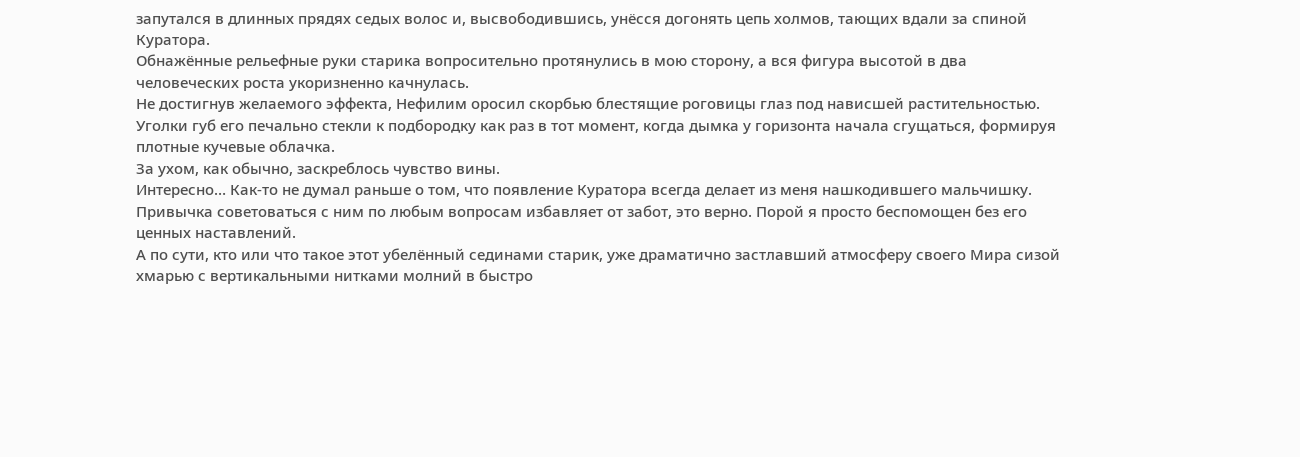запутался в длинных прядях седых волос и, высвободившись, унёсся догонять цепь холмов, тающих вдали за спиной Куратора.
Обнажённые рельефные руки старика вопросительно протянулись в мою сторону, а вся фигура высотой в два человеческих роста укоризненно качнулась.
Не достигнув желаемого эффекта, Нефилим оросил скорбью блестящие роговицы глаз под нависшей растительностью. Уголки губ его печально стекли к подбородку как раз в тот момент, когда дымка у горизонта начала сгущаться, формируя плотные кучевые облачка.
За ухом, как обычно, заскреблось чувство вины.
Интересно… Как-то не думал раньше о том, что появление Куратора всегда делает из меня нашкодившего мальчишку.
Привычка советоваться с ним по любым вопросам избавляет от забот, это верно. Порой я просто беспомощен без его ценных наставлений.
А по сути, кто или что такое этот убелённый сединами старик, уже драматично застлавший атмосферу своего Мира сизой хмарью с вертикальными нитками молний в быстро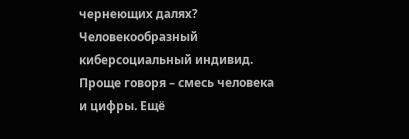чернеющих далях?
Человекообразный киберсоциальный индивид. Проще говоря – смесь человека и цифры. Ещё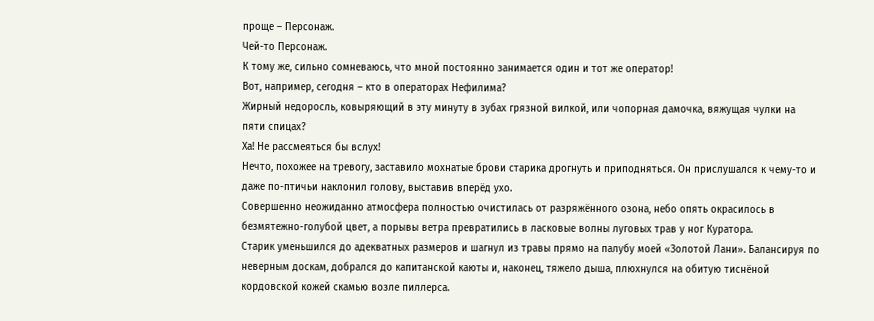проще – Персонаж.
Чей-то Персонаж.
К тому же, сильно сомневаюсь, что мной постоянно занимается один и тот же оператор!
Вот, например, сегодня – кто в операторах Нефилима?
Жирный недоросль, ковыряющий в эту минуту в зубах грязной вилкой, или чопорная дамочка, вяжущая чулки на пяти спицах?
Ха! Не рассмеяться бы вслух!
Нечто, похожее на тревогу, заставило мохнатые брови старика дрогнуть и приподняться. Он прислушался к чему-то и даже по-птичьи наклонил голову, выставив вперёд ухо.
Совершенно неожиданно атмосфера полностью очистилась от разряжённого озона, небо опять окрасилось в безмятежно-голубой цвет, а порывы ветра превратились в ласковые волны луговых трав у ног Куратора.
Старик уменьшился до адекватных размеров и шагнул из травы прямо на палубу моей «Золотой Лани». Балансируя по неверным доскам, добрался до капитанской каюты и, наконец, тяжело дыша, плюхнулся на обитую тиснёной кордовской кожей скамью возле пиллерса.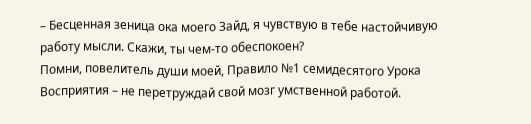– Бесценная зеница ока моего Зайд, я чувствую в тебе настойчивую работу мысли. Скажи, ты чем-то обеспокоен?
Помни, повелитель души моей, Правило №1 семидесятого Урока Восприятия – не перетруждай свой мозг умственной работой.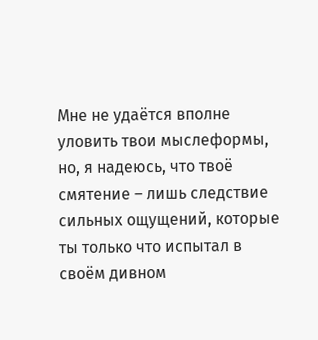Мне не удаётся вполне уловить твои мыслеформы, но, я надеюсь, что твоё смятение – лишь следствие сильных ощущений, которые ты только что испытал в своём дивном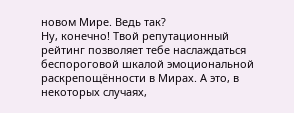новом Мире. Ведь так?
Ну, конечно! Твой репутационный рейтинг позволяет тебе наслаждаться беспороговой шкалой эмоциональной раскрепощённости в Мирах. А это, в некоторых случаях,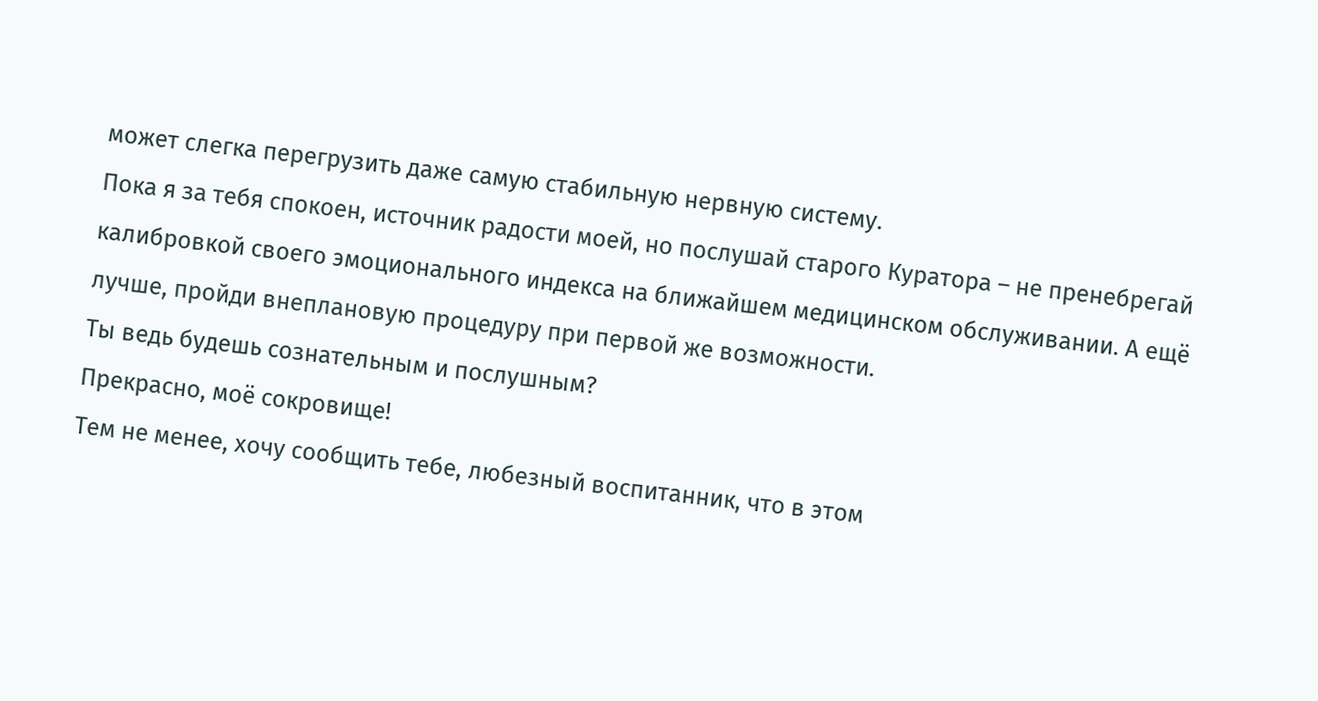может слегка перегрузить даже самую стабильную нервную систему.
Пока я за тебя спокоен, источник радости моей, но послушай старого Куратора – не пренебрегай калибровкой своего эмоционального индекса на ближайшем медицинском обслуживании. А ещё лучше, пройди внеплановую процедуру при первой же возможности.
Ты ведь будешь сознательным и послушным?
Прекрасно, моё сокровище!
Тем не менее, хочу сообщить тебе, любезный воспитанник, что в этом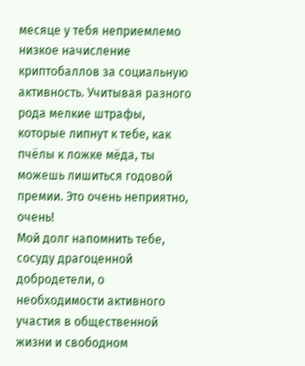месяце у тебя неприемлемо низкое начисление криптобаллов за социальную активность. Учитывая разного рода мелкие штрафы, которые липнут к тебе, как пчёлы к ложке мёда, ты можешь лишиться годовой премии. Это очень неприятно, очень!
Мой долг напомнить тебе, сосуду драгоценной добродетели, о необходимости активного участия в общественной жизни и свободном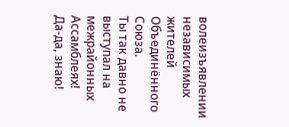волеизъявлении независимых жителей Объединённого Союза.
Ты так давно не выступал на межрайонных Ассамблеях!
Да-да, знаю!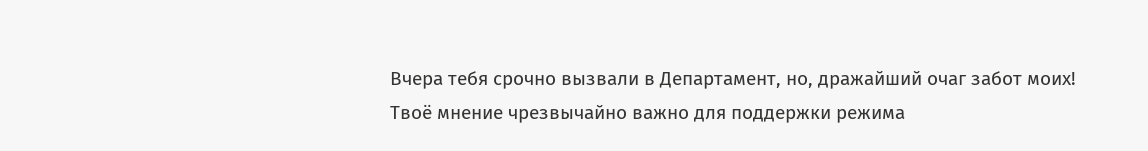Вчера тебя срочно вызвали в Департамент, но, дражайший очаг забот моих! Твоё мнение чрезвычайно важно для поддержки режима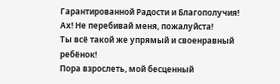Гарантированной Радости и Благополучия!
Ах! Не перебивай меня, пожалуйста!
Ты всё такой же упрямый и своенравный ребёнок!
Пора взрослеть, мой бесценный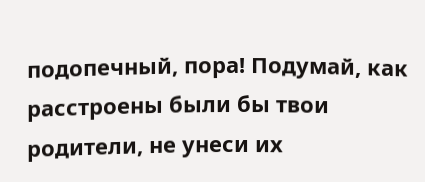подопечный, пора! Подумай, как расстроены были бы твои родители, не унеси их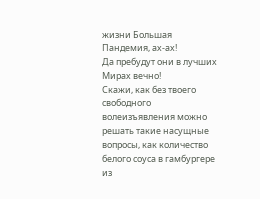жизни Большая Пандемия, ах-ах!
Да пребудут они в лучших Мирах вечно!
Скажи, как без твоего свободного волеизъявления можно решать такие насущные вопросы, как количество белого соуса в гамбургере из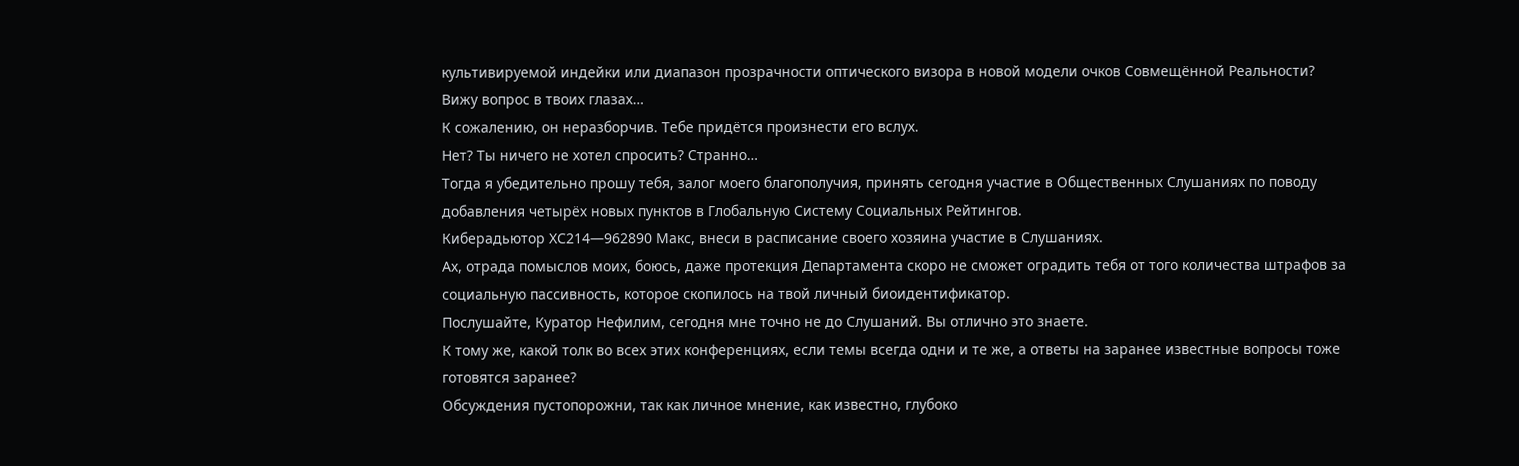культивируемой индейки или диапазон прозрачности оптического визора в новой модели очков Совмещённой Реальности?
Вижу вопрос в твоих глазах…
К сожалению, он неразборчив. Тебе придётся произнести его вслух.
Нет? Ты ничего не хотел спросить? Странно…
Тогда я убедительно прошу тебя, залог моего благополучия, принять сегодня участие в Общественных Слушаниях по поводу добавления четырёх новых пунктов в Глобальную Систему Социальных Рейтингов.
Киберадьютор ХС214—962890 Макс, внеси в расписание своего хозяина участие в Слушаниях.
Ах, отрада помыслов моих, боюсь, даже протекция Департамента скоро не сможет оградить тебя от того количества штрафов за социальную пассивность, которое скопилось на твой личный биоидентификатор.
Послушайте, Куратор Нефилим, сегодня мне точно не до Слушаний. Вы отлично это знаете.
К тому же, какой толк во всех этих конференциях, если темы всегда одни и те же, а ответы на заранее известные вопросы тоже готовятся заранее?
Обсуждения пустопорожни, так как личное мнение, как известно, глубоко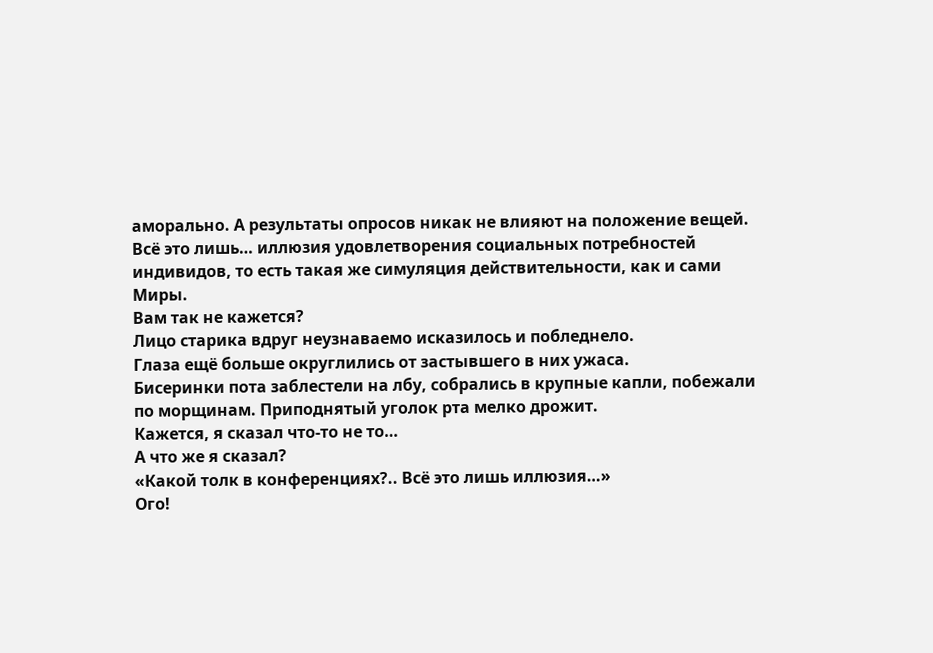аморально. А результаты опросов никак не влияют на положение вещей.
Всё это лишь… иллюзия удовлетворения социальных потребностей индивидов, то есть такая же симуляция действительности, как и сами Миры.
Вам так не кажется?
Лицо старика вдруг неузнаваемо исказилось и побледнело.
Глаза ещё больше округлились от застывшего в них ужаса.
Бисеринки пота заблестели на лбу, собрались в крупные капли, побежали по морщинам. Приподнятый уголок рта мелко дрожит.
Кажется, я сказал что-то не то…
А что же я сказал?
«Какой толк в конференциях?.. Всё это лишь иллюзия…»
Ого!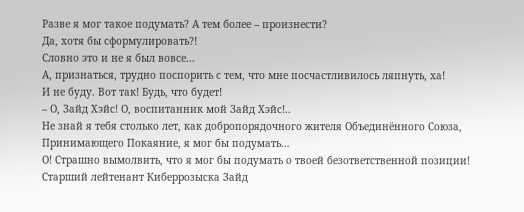Разве я мог такое подумать? А тем более – произнести?
Да, хотя бы сформулировать?!
Словно это и не я был вовсе…
А, признаться, трудно поспорить с тем, что мне посчастливилось ляпнуть, ха!
И не буду. Вот так! Будь, что будет!
– О, Зайд Хэйс! О, воспитанник мой Зайд Хэйс!..
Не знай я тебя столько лет, как добропорядочного жителя Объединённого Союза, Принимающего Покаяние, я мог бы подумать…
О! Страшно вымолвить, что я мог бы подумать о твоей безответственной позиции!
Старший лейтенант Киберрозыска Зайд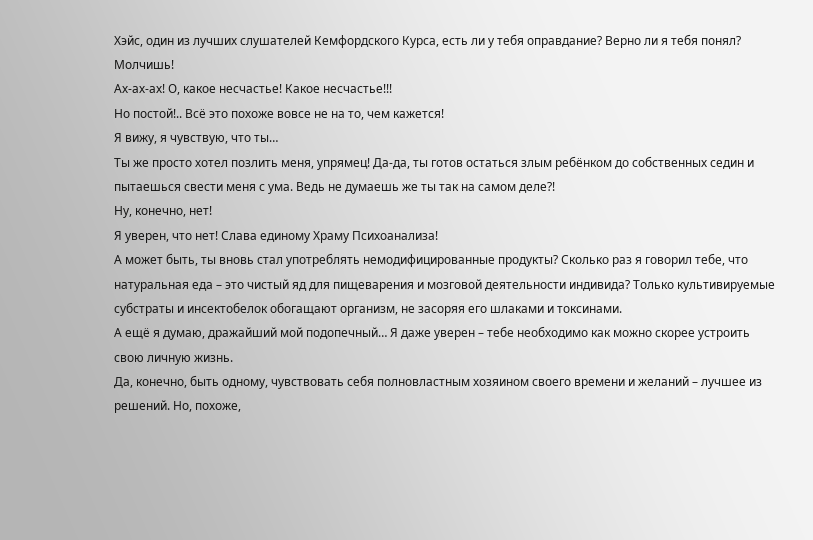Хэйс, один из лучших слушателей Кемфордского Курса, есть ли у тебя оправдание? Верно ли я тебя понял?
Молчишь!
Ах-ах-ах! О, какое несчастье! Какое несчастье!!!
Но постой!.. Всё это похоже вовсе не на то, чем кажется!
Я вижу, я чувствую, что ты…
Ты же просто хотел позлить меня, упрямец! Да-да, ты готов остаться злым ребёнком до собственных седин и пытаешься свести меня с ума. Ведь не думаешь же ты так на самом деле?!
Ну, конечно, нет!
Я уверен, что нет! Слава единому Храму Психоанализа!
А может быть, ты вновь стал употреблять немодифицированные продукты? Сколько раз я говорил тебе, что натуральная еда – это чистый яд для пищеварения и мозговой деятельности индивида? Только культивируемые субстраты и инсектобелок обогащают организм, не засоряя его шлаками и токсинами.
А ещё я думаю, дражайший мой подопечный… Я даже уверен – тебе необходимо как можно скорее устроить свою личную жизнь.
Да, конечно, быть одному, чувствовать себя полновластным хозяином своего времени и желаний – лучшее из решений. Но, похоже,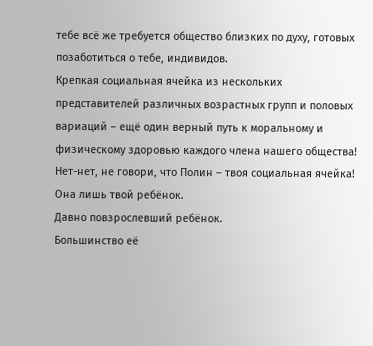тебе всё же требуется общество близких по духу, готовых позаботиться о тебе, индивидов.
Крепкая социальная ячейка из нескольких представителей различных возрастных групп и половых вариаций – ещё один верный путь к моральному и физическому здоровью каждого члена нашего общества!
Нет-нет, не говори, что Полин – твоя социальная ячейка!
Она лишь твой ребёнок.
Давно повзрослевший ребёнок.
Большинство её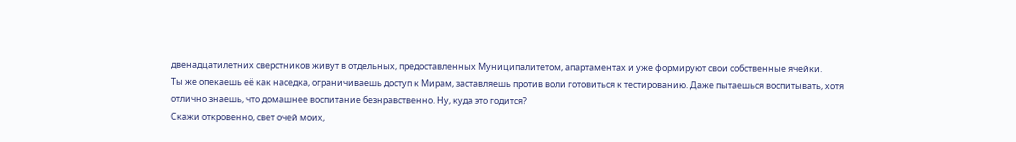двенадцатилетних сверстников живут в отдельных, предоставленных Муниципалитетом, апартаментах и уже формируют свои собственные ячейки.
Ты же опекаешь её как наседка, ограничиваешь доступ к Мирам, заставляешь против воли готовиться к тестированию. Даже пытаешься воспитывать, хотя отлично знаешь, что домашнее воспитание безнравственно. Ну, куда это годится?
Скажи откровенно, свет очей моих,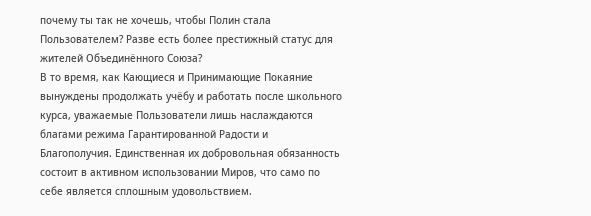почему ты так не хочешь, чтобы Полин стала Пользователем? Разве есть более престижный статус для жителей Объединённого Союза?
В то время, как Кающиеся и Принимающие Покаяние вынуждены продолжать учёбу и работать после школьного курса, уважаемые Пользователи лишь наслаждаются благами режима Гарантированной Радости и Благополучия. Единственная их добровольная обязанность состоит в активном использовании Миров, что само по себе является сплошным удовольствием.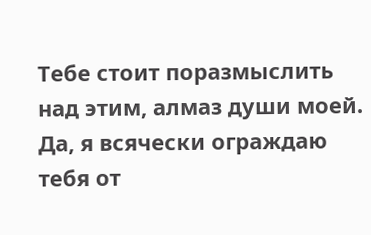Тебе стоит поразмыслить над этим, алмаз души моей.
Да, я всячески ограждаю тебя от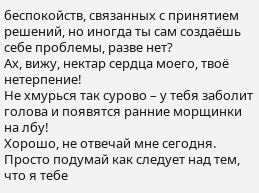беспокойств, связанных с принятием решений, но иногда ты сам создаёшь себе проблемы, разве нет?
Ах, вижу, нектар сердца моего, твоё нетерпение!
Не хмурься так сурово – у тебя заболит голова и появятся ранние морщинки на лбу!
Хорошо, не отвечай мне сегодня.
Просто подумай как следует над тем, что я тебе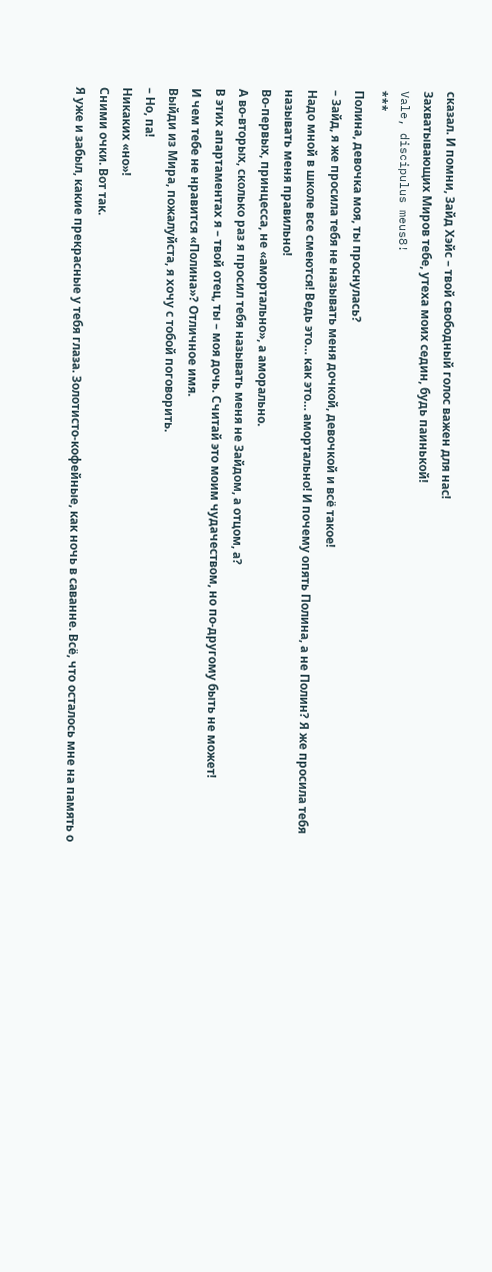сказал. И помни, Зайд Хэйс – твой свободный голос важен для нас!
Захватывающих Миров тебе, утеха моих седин, будь паинькой!
Vale, discipulus meus8!
***
Полина, девочка моя, ты проснулась?
– Зайд, я же просила тебя не называть меня дочкой, девочкой и всё такое!
Надо мной в школе все смеются! Ведь это… как это… амортально! И почему опять Полина, а не Полин? Я же просила тебя называть меня правильно!
Во-первых, принцесса, не «амортально», а аморально.
А во-вторых, сколько раз я просил тебя называть меня не Зайдом, а отцом, а?
В этих апартаментах я – твой отец, ты – моя дочь. Считай это моим чудачеством, но по-другому быть не может!
И чем тебе не нравится «Полина»? Отличное имя.
Выйди из Мира, пожалуйста, я хочу с тобой поговорить.
– Но, па!
Никаких «но»!
Сними очки. Вот так.
Я уже и забыл, какие прекрасные у тебя глаза. Золотисто-кофейные, как ночь в саванне. Всё, что осталось мне на память о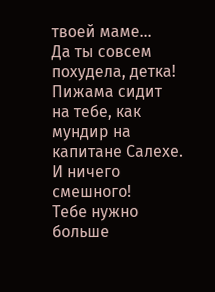твоей маме…
Да ты совсем похудела, детка! Пижама сидит на тебе, как мундир на капитане Салехе.
И ничего смешного!
Тебе нужно больше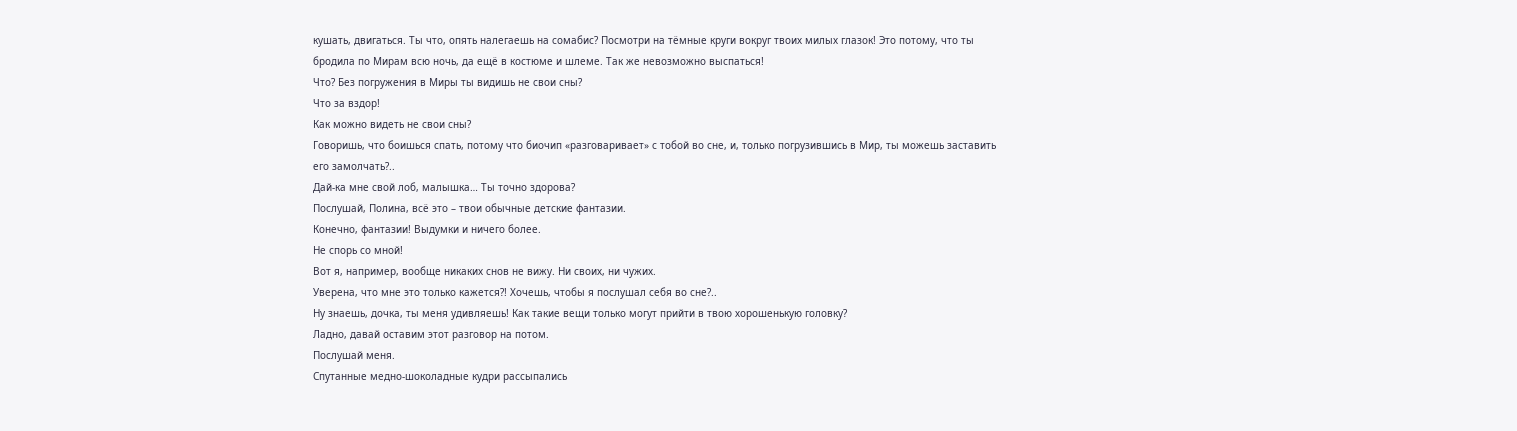кушать, двигаться. Ты что, опять налегаешь на сомабис? Посмотри на тёмные круги вокруг твоих милых глазок! Это потому, что ты бродила по Мирам всю ночь, да ещё в костюме и шлеме. Так же невозможно выспаться!
Что? Без погружения в Миры ты видишь не свои сны?
Что за вздор!
Как можно видеть не свои сны?
Говоришь, что боишься спать, потому что биочип «разговаривает» с тобой во сне, и, только погрузившись в Мир, ты можешь заставить его замолчать?..
Дай-ка мне свой лоб, малышка… Ты точно здорова?
Послушай, Полина, всё это – твои обычные детские фантазии.
Конечно, фантазии! Выдумки и ничего более.
Не спорь со мной!
Вот я, например, вообще никаких снов не вижу. Ни своих, ни чужих.
Уверена, что мне это только кажется?! Хочешь, чтобы я послушал себя во сне?..
Ну знаешь, дочка, ты меня удивляешь! Как такие вещи только могут прийти в твою хорошенькую головку?
Ладно, давай оставим этот разговор на потом.
Послушай меня.
Спутанные медно-шоколадные кудри рассыпались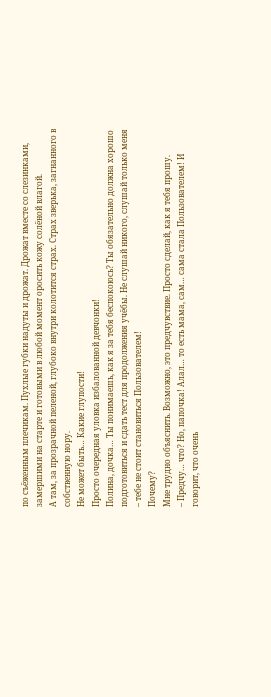по съёженным плечикам. Пухлые губки надуты и дрожат. Дрожат вместе со слезинками, замершими на старте и готовыми в любой момент оросить кожу солёной влагой.
А там, за прозрачной пеленой, глубоко внутри колотится страх. Страх зверька, загнанного в собственную нору.
Не может быть… Какие глупости!
Просто очередная уловка избалованной девчонки!
Полина, дочка… Ты понимаешь, как я за тебя беспокоюсь? Ты обязательно должна хорошо подготовиться и сдать тест для продолжения учёбы. Не слушай никого, слушай только меня – тебе не стоит становиться Пользователем!
Почему?
Мне трудно объяснить. Возможно, это предчувствие. Просто сделай, как я тебя прошу.
– Предчу… что? Но, папочка! Алал… то есть мама, сам… сама стала Пользователем! И говорит, что очень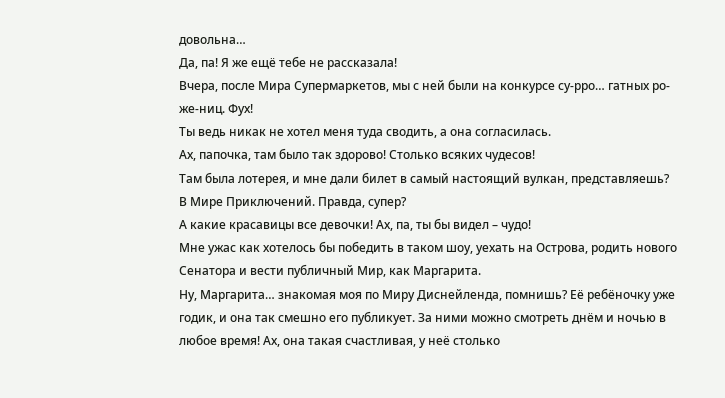довольна…
Да, па! Я же ещё тебе не рассказала!
Вчера, после Мира Супермаркетов, мы с ней были на конкурсе су-рро… гатных ро-же-ниц. Фух!
Ты ведь никак не хотел меня туда сводить, а она согласилась.
Ах, папочка, там было так здорово! Столько всяких чудесов!
Там была лотерея, и мне дали билет в самый настоящий вулкан, представляешь? В Мире Приключений. Правда, супер?
А какие красавицы все девочки! Ах, па, ты бы видел – чудо!
Мне ужас как хотелось бы победить в таком шоу, уехать на Острова, родить нового Сенатора и вести публичный Мир, как Маргарита.
Ну, Маргарита… знакомая моя по Миру Диснейленда, помнишь? Её ребёночку уже годик, и она так смешно его публикует. За ними можно смотреть днём и ночью в любое время! Ах, она такая счастливая, у неё столько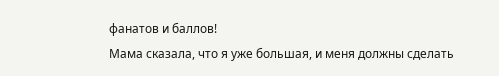фанатов и баллов!
Мама сказала, что я уже большая, и меня должны сделать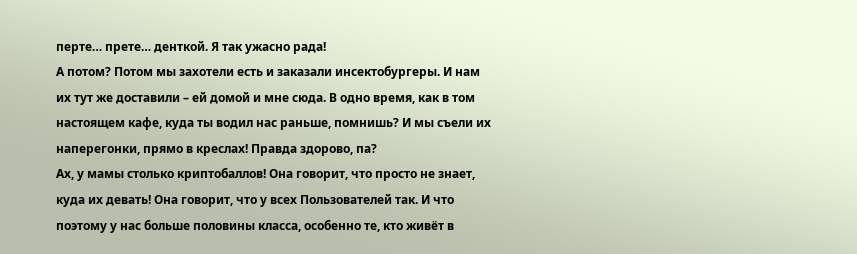перте… прете… денткой. Я так ужасно рада!
А потом? Потом мы захотели есть и заказали инсектобургеры. И нам их тут же доставили – ей домой и мне сюда. В одно время, как в том настоящем кафе, куда ты водил нас раньше, помнишь? И мы съели их наперегонки, прямо в креслах! Правда здорово, па?
Ах, у мамы столько криптобаллов! Она говорит, что просто не знает, куда их девать! Она говорит, что у всех Пользователей так. И что поэтому у нас больше половины класса, особенно те, кто живёт в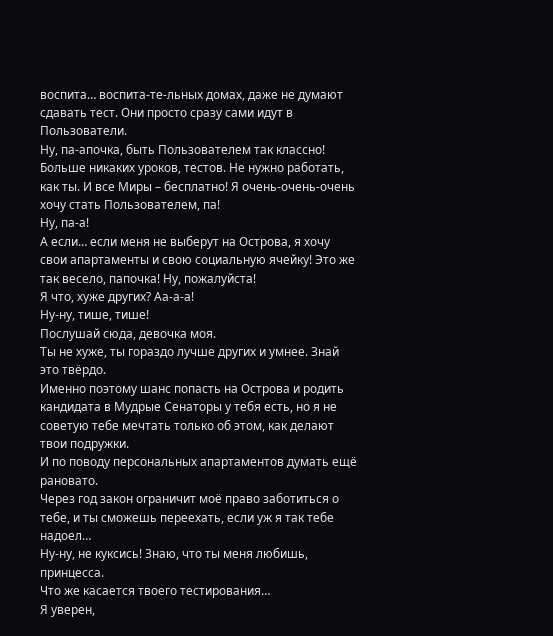воспита… воспита-те-льных домах, даже не думают сдавать тест. Они просто сразу сами идут в Пользователи.
Ну, па-апочка, быть Пользователем так классно! Больше никаких уроков, тестов. Не нужно работать, как ты. И все Миры – бесплатно! Я очень-очень-очень хочу стать Пользователем, па!
Ну, па-а!
А если… если меня не выберут на Острова, я хочу свои апартаменты и свою социальную ячейку! Это же так весело, папочка! Ну, пожалуйста!
Я что, хуже других? Аа-а-а!
Ну-ну, тише, тише!
Послушай сюда, девочка моя.
Ты не хуже, ты гораздо лучше других и умнее. Знай это твёрдо.
Именно поэтому шанс попасть на Острова и родить кандидата в Мудрые Сенаторы у тебя есть, но я не советую тебе мечтать только об этом, как делают твои подружки.
И по поводу персональных апартаментов думать ещё рановато.
Через год закон ограничит моё право заботиться о тебе, и ты сможешь переехать, если уж я так тебе надоел…
Ну-ну, не куксись! Знаю, что ты меня любишь, принцесса.
Что же касается твоего тестирования…
Я уверен,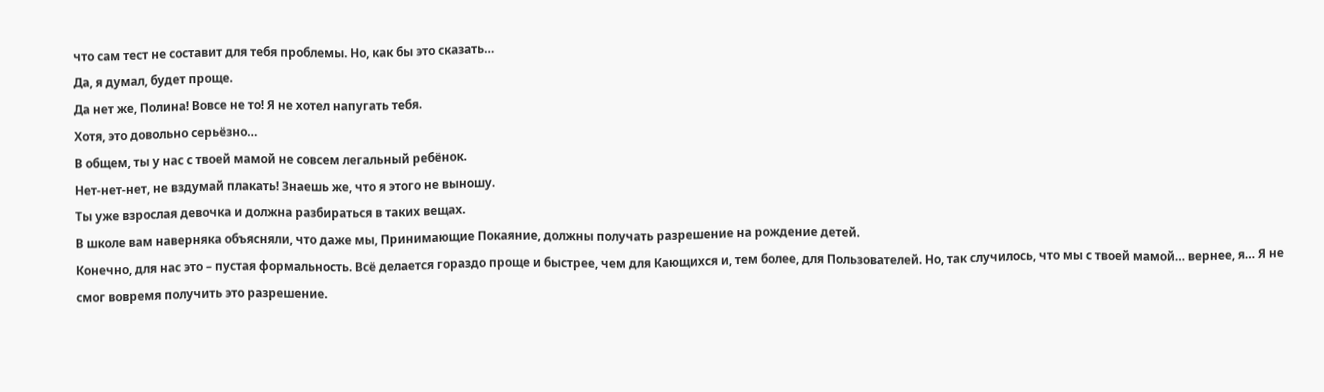что сам тест не составит для тебя проблемы. Но, как бы это сказать…
Да, я думал, будет проще.
Да нет же, Полина! Вовсе не то! Я не хотел напугать тебя.
Хотя, это довольно серьёзно…
В общем, ты у нас с твоей мамой не совсем легальный ребёнок.
Нет-нет-нет, не вздумай плакать! Знаешь же, что я этого не выношу.
Ты уже взрослая девочка и должна разбираться в таких вещах.
В школе вам наверняка объясняли, что даже мы, Принимающие Покаяние, должны получать разрешение на рождение детей.
Конечно, для нас это – пустая формальность. Всё делается гораздо проще и быстрее, чем для Кающихся и, тем более, для Пользователей. Но, так случилось, что мы с твоей мамой… вернее, я… Я не смог вовремя получить это разрешение.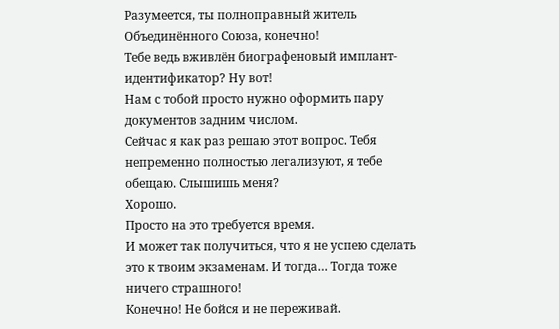Разумеется, ты полноправный житель Объединённого Союза, конечно!
Тебе ведь вживлён биографеновый имплант-идентификатор? Ну вот!
Нам с тобой просто нужно оформить пару документов задним числом.
Сейчас я как раз решаю этот вопрос. Тебя непременно полностью легализуют, я тебе обещаю. Слышишь меня?
Хорошо.
Просто на это требуется время.
И может так получиться, что я не успею сделать это к твоим экзаменам. И тогда… Тогда тоже ничего страшного!
Конечно! Не бойся и не переживай.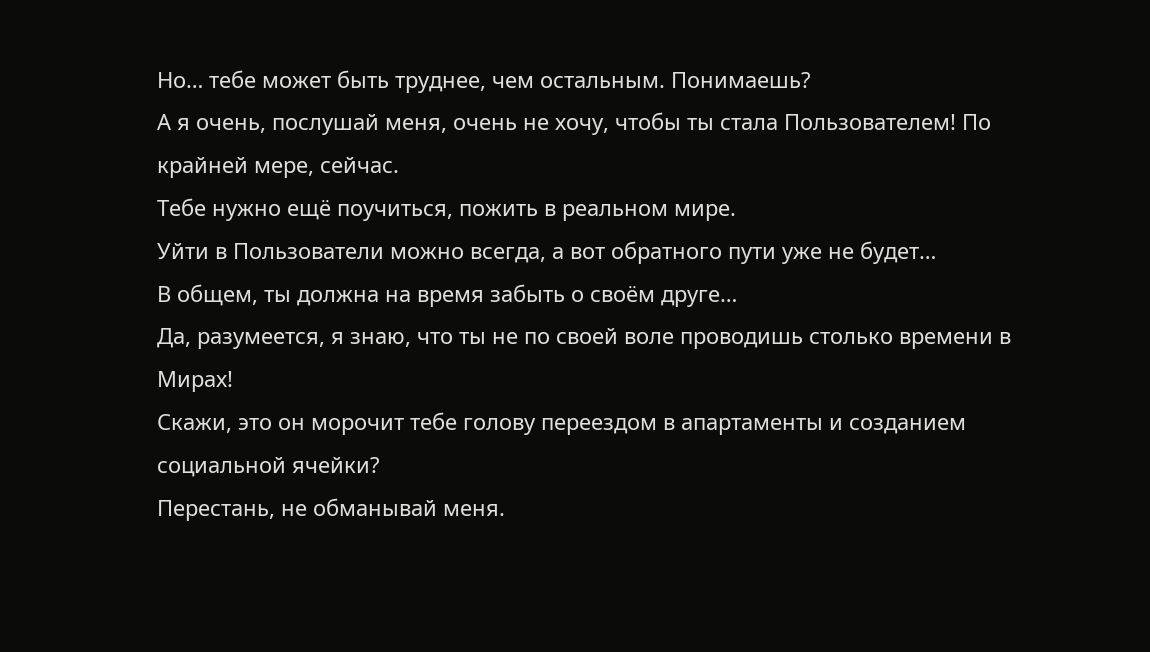Но… тебе может быть труднее, чем остальным. Понимаешь?
А я очень, послушай меня, очень не хочу, чтобы ты стала Пользователем! По крайней мере, сейчас.
Тебе нужно ещё поучиться, пожить в реальном мире.
Уйти в Пользователи можно всегда, а вот обратного пути уже не будет…
В общем, ты должна на время забыть о своём друге…
Да, разумеется, я знаю, что ты не по своей воле проводишь столько времени в Мирах!
Скажи, это он морочит тебе голову переездом в апартаменты и созданием социальной ячейки?
Перестань, не обманывай меня.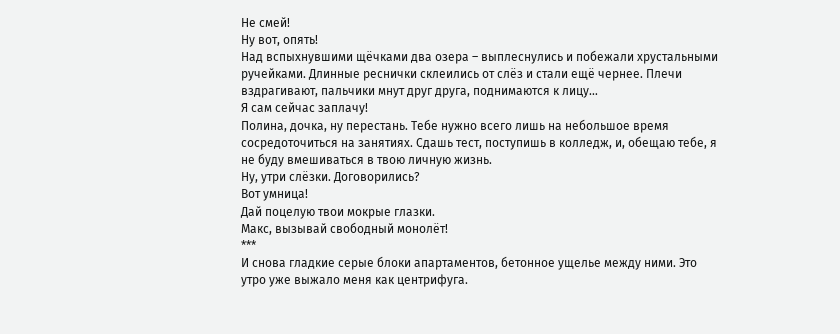Не смей!
Ну вот, опять!
Над вспыхнувшими щёчками два озера – выплеснулись и побежали хрустальными ручейками. Длинные реснички склеились от слёз и стали ещё чернее. Плечи вздрагивают, пальчики мнут друг друга, поднимаются к лицу…
Я сам сейчас заплачу!
Полина, дочка, ну перестань. Тебе нужно всего лишь на небольшое время сосредоточиться на занятиях. Сдашь тест, поступишь в колледж, и, обещаю тебе, я не буду вмешиваться в твою личную жизнь.
Ну, утри слёзки. Договорились?
Вот умница!
Дай поцелую твои мокрые глазки.
Макс, вызывай свободный монолёт!
***
И снова гладкие серые блоки апартаментов, бетонное ущелье между ними. Это утро уже выжало меня как центрифуга.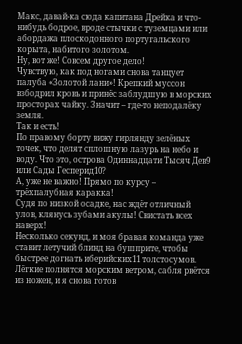Макс, давай-ка сюда капитана Дрейка и что-нибудь бодрое, вроде стычки с туземцами или абордажа плоскодонного португальского корыта, набитого золотом.
Ну, вот же! Совсем другое дело!
Чувствую, как под ногами снова танцует палуба «Золотой лани»! Крепкий муссон взбодрил кровь и принёс заблудшую в морских просторах чайку. Значит – где-то неподалёку земля.
Так и есть!
По правому борту вижу гирлянду зелёных точек, что делят сплошную лазурь на небо и воду. Что это, острова Одиннадцати Тысяч Дев9 или Сады Гесперид10?
А, уже не важно! Прямо по курсу – трёхпалубная каракка!
Судя по низкой осадке, нас ждёт отличный улов, клянусь зубами акулы! Свистать всех наверх!
Несколько секунд, и моя бравая команда уже ставит летучий блинд на бушприте, чтобы быстрее догнать иберийских11 толстосумов.
Лёгкие полнятся морским ветром, сабля рвётся из ножен, и я снова готов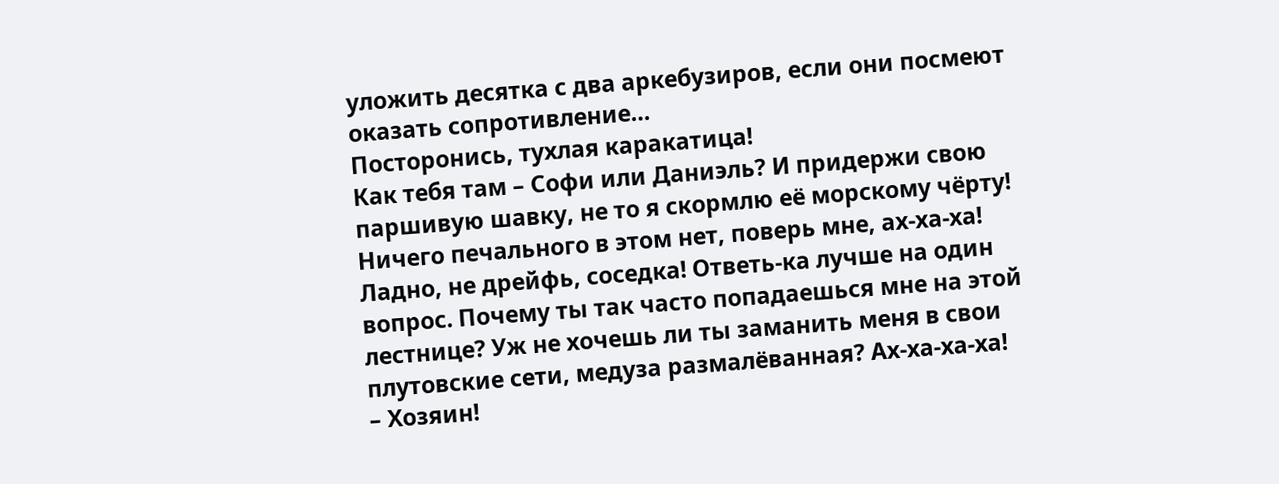уложить десятка с два аркебузиров, если они посмеют оказать сопротивление…
Посторонись, тухлая каракатица!
Как тебя там – Софи или Даниэль? И придержи свою паршивую шавку, не то я скормлю её морскому чёрту!
Ничего печального в этом нет, поверь мне, ах-ха-ха!
Ладно, не дрейфь, соседка! Ответь-ка лучше на один вопрос. Почему ты так часто попадаешься мне на этой лестнице? Уж не хочешь ли ты заманить меня в свои плутовские сети, медуза размалёванная? Ах-ха-ха-ха!
– Хозяин!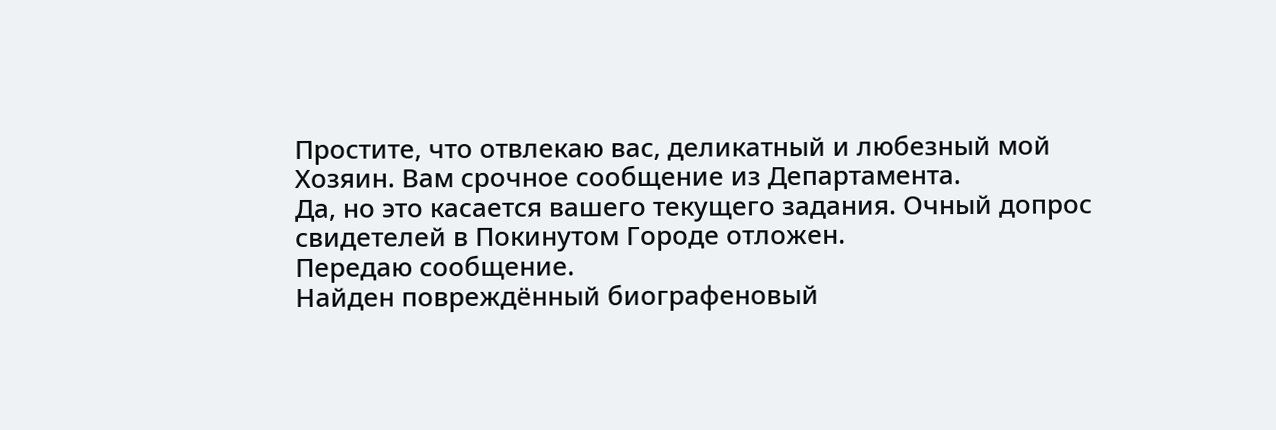Простите, что отвлекаю вас, деликатный и любезный мой Хозяин. Вам срочное сообщение из Департамента.
Да, но это касается вашего текущего задания. Очный допрос свидетелей в Покинутом Городе отложен.
Передаю сообщение.
Найден повреждённый биографеновый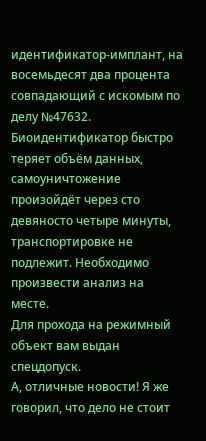идентификатор-имплант, на восемьдесят два процента совпадающий с искомым по делу №47632.
Биоидентификатор быстро теряет объём данных, самоуничтожение произойдёт через сто девяносто четыре минуты, транспортировке не подлежит. Необходимо произвести анализ на месте.
Для прохода на режимный объект вам выдан спецдопуск.
А, отличные новости! Я же говорил, что дело не стоит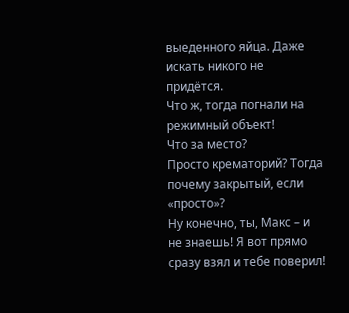выеденного яйца. Даже искать никого не придётся.
Что ж, тогда погнали на режимный объект!
Что за место?
Просто крематорий? Тогда почему закрытый, если «просто»?
Ну конечно, ты, Макс – и не знаешь! Я вот прямо сразу взял и тебе поверил!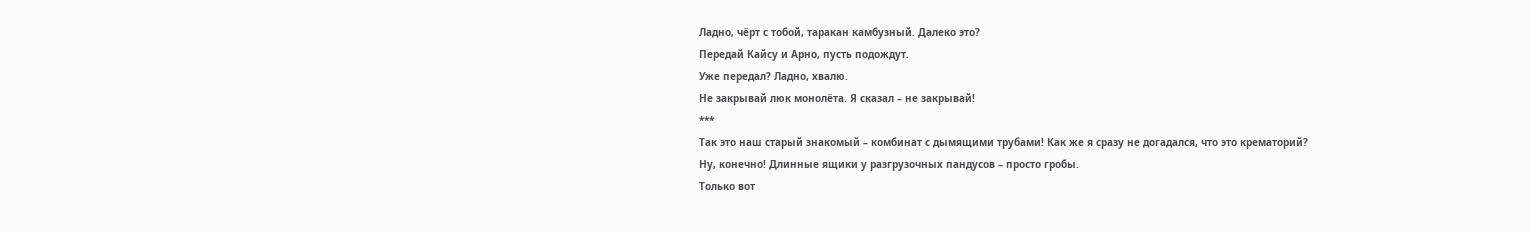Ладно, чёрт с тобой, таракан камбузный. Далеко это?
Передай Кайсу и Арно, пусть подождут.
Уже передал? Ладно, хвалю.
Не закрывай люк монолёта. Я сказал – не закрывай!
***
Так это наш старый знакомый – комбинат с дымящими трубами! Как же я сразу не догадался, что это крематорий?
Ну, конечно! Длинные ящики у разгрузочных пандусов – просто гробы.
Только вот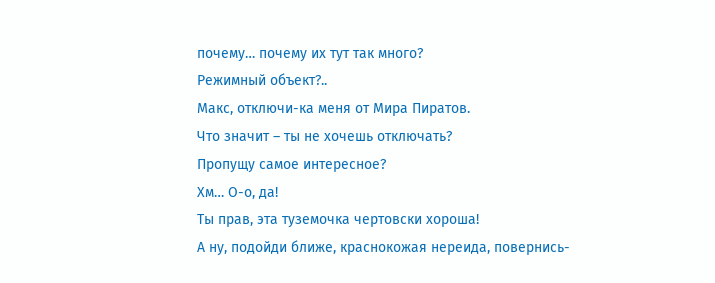почему… почему их тут так много?
Режимный объект?..
Макс, отключи-ка меня от Мира Пиратов.
Что значит – ты не хочешь отключать?
Пропущу самое интересное?
Хм… О-о, да!
Ты прав, эта туземочка чертовски хороша!
А ну, подойди ближе, краснокожая нереида, повернись-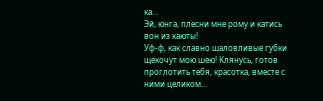ка…
Эй, юнга, плесни мне рому и катись вон из каюты!
Уф-ф, как славно шаловливые губки щекочут мою шею! Клянусь, готов проглотить тебя, красотка, вместе с ними целиком…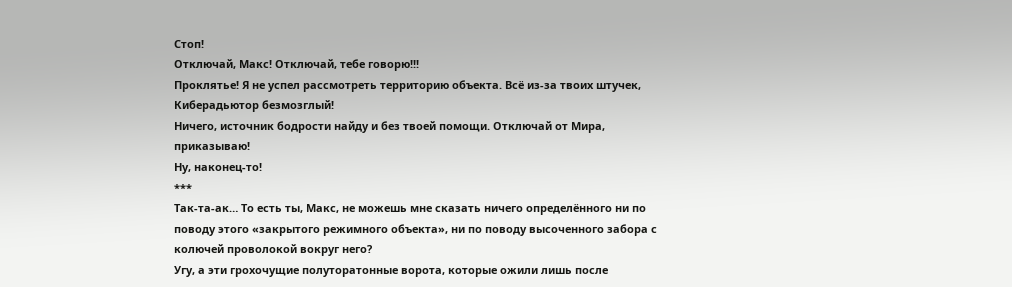Стоп!
Отключай, Макс! Отключай, тебе говорю!!!
Проклятье! Я не успел рассмотреть территорию объекта. Всё из-за твоих штучек, Киберадьютор безмозглый!
Ничего, источник бодрости найду и без твоей помощи. Отключай от Мира, приказываю!
Ну, наконец-то!
***
Так-та-ак… То есть ты, Макс, не можешь мне сказать ничего определённого ни по поводу этого «закрытого режимного объекта», ни по поводу высоченного забора с колючей проволокой вокруг него?
Угу, а эти грохочущие полуторатонные ворота, которые ожили лишь после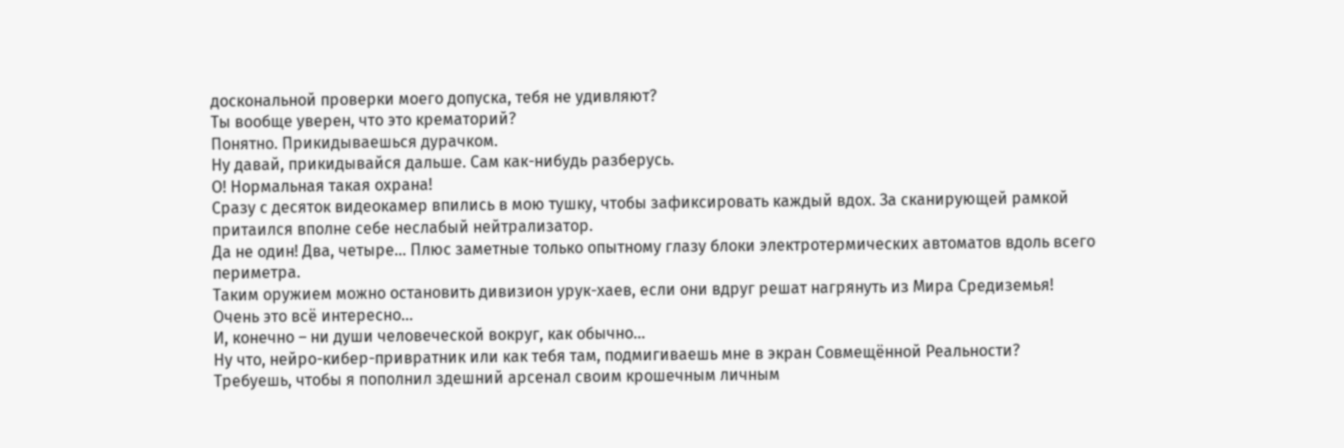доскональной проверки моего допуска, тебя не удивляют?
Ты вообще уверен, что это крематорий?
Понятно. Прикидываешься дурачком.
Ну давай, прикидывайся дальше. Сам как-нибудь разберусь.
О! Нормальная такая охрана!
Сразу с десяток видеокамер впились в мою тушку, чтобы зафиксировать каждый вдох. За сканирующей рамкой притаился вполне себе неслабый нейтрализатор.
Да не один! Два, четыре… Плюс заметные только опытному глазу блоки электротермических автоматов вдоль всего периметра.
Таким оружием можно остановить дивизион урук-хаев, если они вдруг решат нагрянуть из Мира Средиземья!
Очень это всё интересно…
И, конечно – ни души человеческой вокруг, как обычно…
Ну что, нейро-кибер-привратник или как тебя там, подмигиваешь мне в экран Совмещённой Реальности? Требуешь, чтобы я пополнил здешний арсенал своим крошечным личным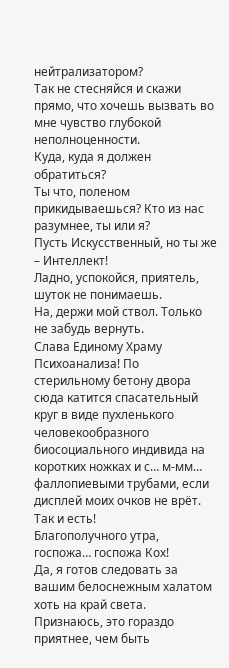нейтрализатором?
Так не стесняйся и скажи прямо, что хочешь вызвать во мне чувство глубокой неполноценности.
Куда, куда я должен обратиться?
Ты что, поленом прикидываешься? Кто из нас разумнее, ты или я?
Пусть Искусственный, но ты же – Интеллект!
Ладно, успокойся, приятель, шуток не понимаешь.
На, держи мой ствол. Только не забудь вернуть.
Слава Единому Храму Психоанализа! По стерильному бетону двора сюда катится спасательный круг в виде пухленького человекообразного биосоциального индивида на коротких ножках и с… м-мм… фаллопиевыми трубами, если дисплей моих очков не врёт.
Так и есть!
Благополучного утра, госпожа… госпожа Кох!
Да, я готов следовать за вашим белоснежным халатом хоть на край света. Признаюсь, это гораздо приятнее, чем быть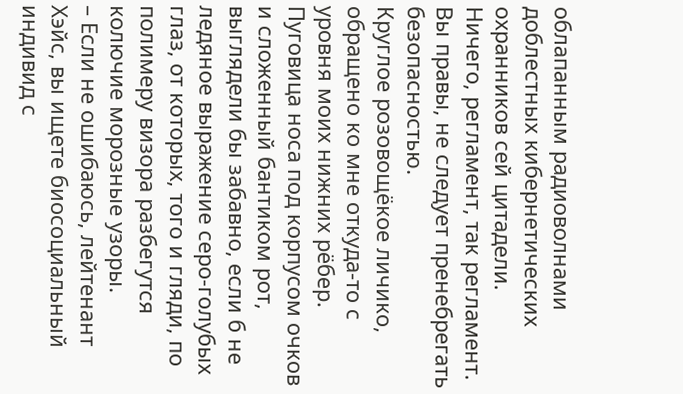облапанным радиоволнами доблестных кибернетических охранников сей цитадели.
Ничего, регламент, так регламент. Вы правы, не следует пренебрегать безопасностью.
Круглое розовощёкое личико, обращено ко мне откуда-то с уровня моих нижних рёбер. Пуговица носа под корпусом очков и сложенный бантиком рот, выглядели бы забавно, если б не ледяное выражение серо-голубых глаз, от которых, того и гляди, по полимеру визора разбегутся колючие морозные узоры.
– Если не ошибаюсь, лейтенант Хэйс, вы ищете биосоциальный индивид с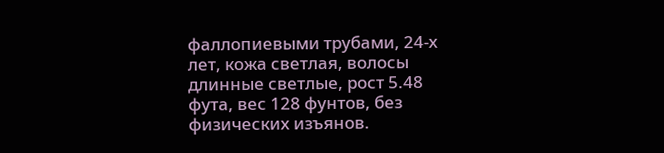фаллопиевыми трубами, 24-х лет, кожа светлая, волосы длинные светлые, рост 5.48 фута, вес 128 фунтов, без физических изъянов.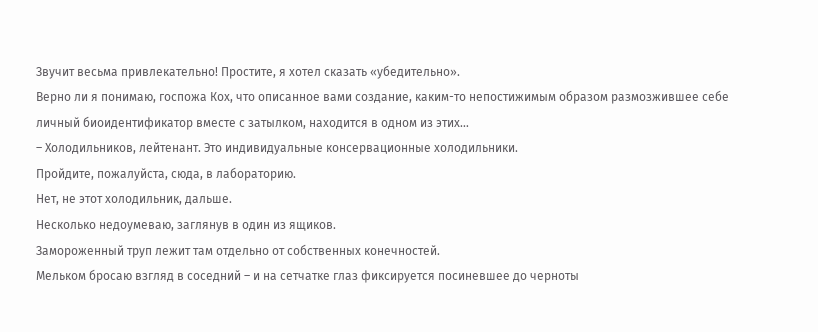Звучит весьма привлекательно! Простите, я хотел сказать «убедительно».
Верно ли я понимаю, госпожа Кох, что описанное вами создание, каким-то непостижимым образом размозжившее себе личный биоидентификатор вместе с затылком, находится в одном из этих…
– Холодильников, лейтенант. Это индивидуальные консервационные холодильники.
Пройдите, пожалуйста, сюда, в лабораторию.
Нет, не этот холодильник, дальше.
Несколько недоумеваю, заглянув в один из ящиков.
Замороженный труп лежит там отдельно от собственных конечностей.
Мельком бросаю взгляд в соседний – и на сетчатке глаз фиксируется посиневшее до черноты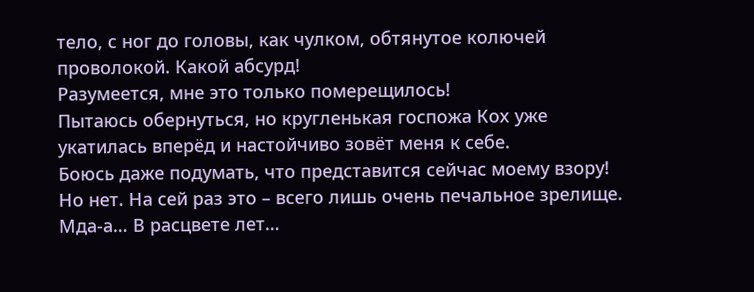тело, с ног до головы, как чулком, обтянутое колючей проволокой. Какой абсурд!
Разумеется, мне это только померещилось!
Пытаюсь обернуться, но кругленькая госпожа Кох уже укатилась вперёд и настойчиво зовёт меня к себе.
Боюсь даже подумать, что представится сейчас моему взору!
Но нет. На сей раз это – всего лишь очень печальное зрелище.
Мда-а… В расцвете лет…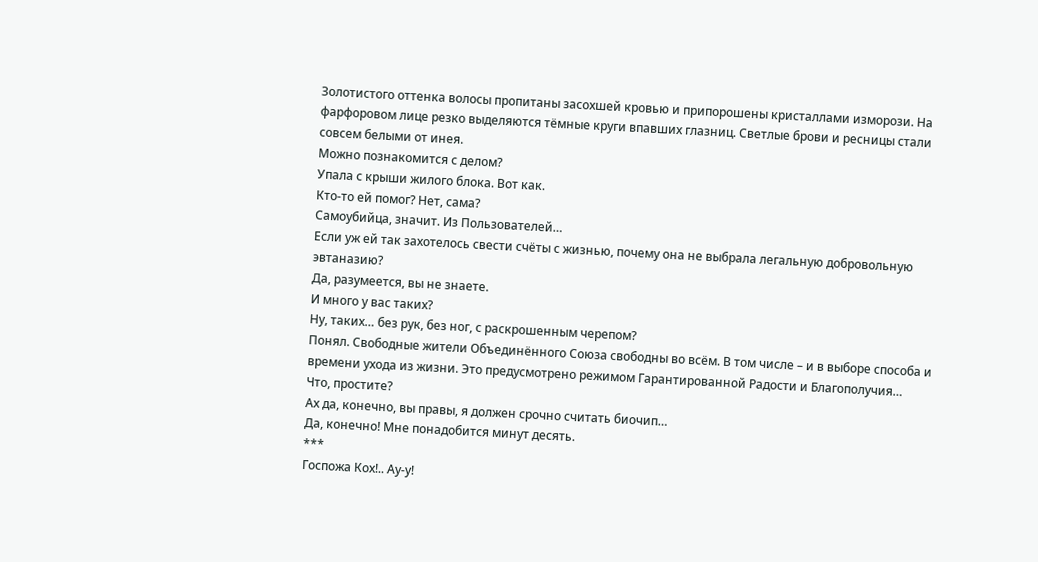Золотистого оттенка волосы пропитаны засохшей кровью и припорошены кристаллами изморози. На фарфоровом лице резко выделяются тёмные круги впавших глазниц. Светлые брови и ресницы стали совсем белыми от инея.
Можно познакомится с делом?
Упала с крыши жилого блока. Вот как.
Кто-то ей помог? Нет, сама?
Самоубийца, значит. Из Пользователей…
Если уж ей так захотелось свести счёты с жизнью, почему она не выбрала легальную добровольную эвтаназию?
Да, разумеется, вы не знаете.
И много у вас таких?
Ну, таких… без рук, без ног, с раскрошенным черепом?
Понял. Свободные жители Объединённого Союза свободны во всём. В том числе – и в выборе способа и времени ухода из жизни. Это предусмотрено режимом Гарантированной Радости и Благополучия…
Что, простите?
Ах да, конечно, вы правы, я должен срочно считать биочип…
Да, конечно! Мне понадобится минут десять.
***
Госпожа Кох!.. Ау-у!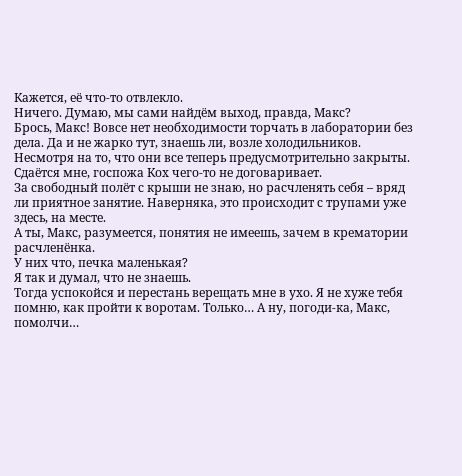Кажется, её что-то отвлекло.
Ничего. Думаю, мы сами найдём выход, правда, Макс?
Брось, Макс! Вовсе нет необходимости торчать в лаборатории без дела. Да и не жарко тут, знаешь ли, возле холодильников. Несмотря на то, что они все теперь предусмотрительно закрыты.
Сдаётся мне, госпожа Кох чего-то не договаривает.
За свободный полёт с крыши не знаю, но расчленять себя – вряд ли приятное занятие. Наверняка, это происходит с трупами уже здесь, на месте.
А ты, Макс, разумеется, понятия не имеешь, зачем в крематории расчленёнка.
У них что, печка маленькая?
Я так и думал, что не знаешь.
Тогда успокойся и перестань верещать мне в ухо. Я не хуже тебя помню, как пройти к воротам. Только… А ну, погоди-ка, Макс, помолчи…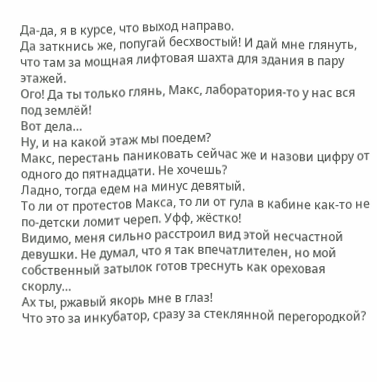Да-да, я в курсе, что выход направо.
Да заткнись же, попугай бесхвостый! И дай мне глянуть, что там за мощная лифтовая шахта для здания в пару этажей.
Ого! Да ты только глянь, Макс, лаборатория-то у нас вся под землёй!
Вот дела…
Ну, и на какой этаж мы поедем?
Макс, перестань паниковать сейчас же и назови цифру от одного до пятнадцати. Не хочешь?
Ладно, тогда едем на минус девятый.
То ли от протестов Макса, то ли от гула в кабине как-то не по-детски ломит череп. Уфф, жёстко!
Видимо, меня сильно расстроил вид этой несчастной девушки. Не думал, что я так впечатлителен, но мой собственный затылок готов треснуть как ореховая скорлу…
Ах ты, ржавый якорь мне в глаз!
Что это за инкубатор, сразу за стеклянной перегородкой?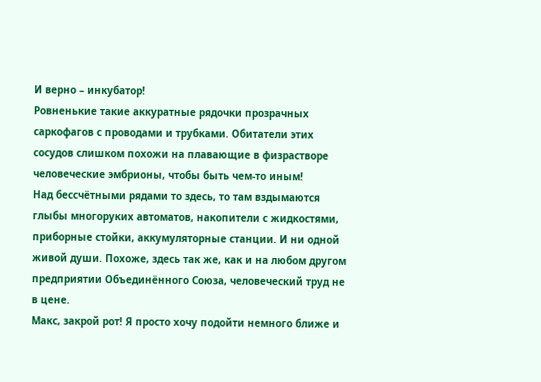И верно – инкубатор!
Ровненькие такие аккуратные рядочки прозрачных саркофагов с проводами и трубками. Обитатели этих сосудов слишком похожи на плавающие в физрастворе человеческие эмбрионы, чтобы быть чем-то иным!
Над бессчётными рядами то здесь, то там вздымаются глыбы многоруких автоматов, накопители с жидкостями, приборные стойки, аккумуляторные станции. И ни одной живой души. Похоже, здесь так же, как и на любом другом предприятии Объединённого Союза, человеческий труд не в цене.
Макс, закрой рот! Я просто хочу подойти немного ближе и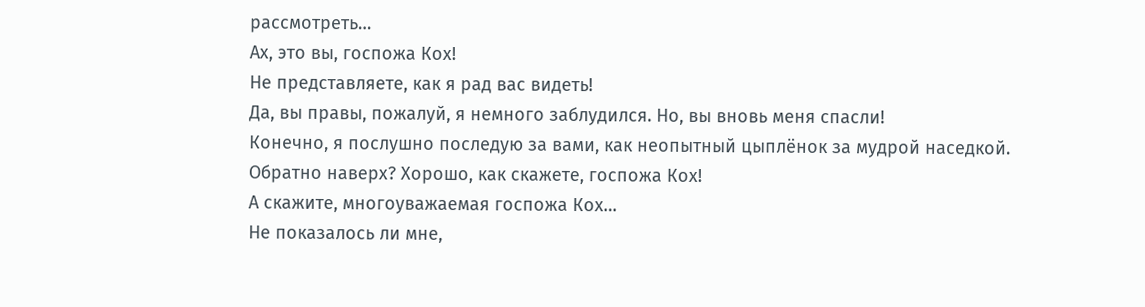рассмотреть…
Ах, это вы, госпожа Кох!
Не представляете, как я рад вас видеть!
Да, вы правы, пожалуй, я немного заблудился. Но, вы вновь меня спасли!
Конечно, я послушно последую за вами, как неопытный цыплёнок за мудрой наседкой.
Обратно наверх? Хорошо, как скажете, госпожа Кох!
А скажите, многоуважаемая госпожа Кох…
Не показалось ли мне,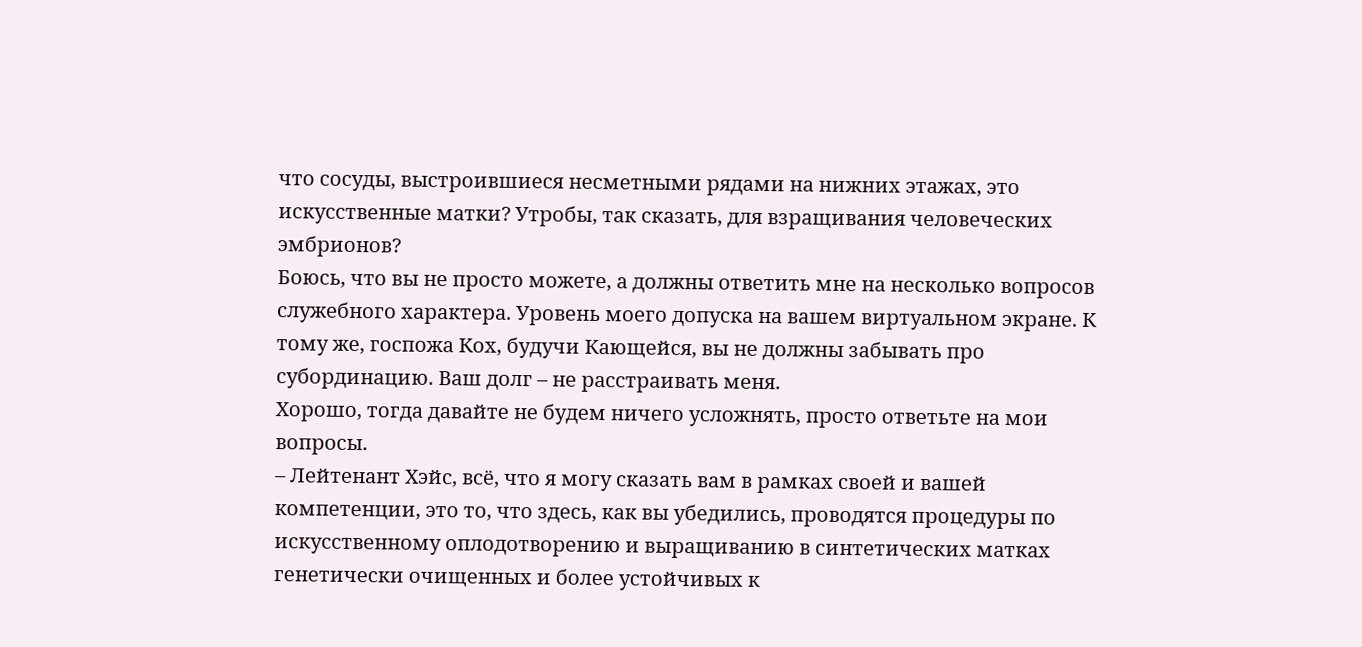что сосуды, выстроившиеся несметными рядами на нижних этажах, это искусственные матки? Утробы, так сказать, для взращивания человеческих эмбрионов?
Боюсь, что вы не просто можете, а должны ответить мне на несколько вопросов служебного характера. Уровень моего допуска на вашем виртуальном экране. К тому же, госпожа Кох, будучи Кающейся, вы не должны забывать про субординацию. Ваш долг – не расстраивать меня.
Хорошо, тогда давайте не будем ничего усложнять, просто ответьте на мои вопросы.
– Лейтенант Хэйс, всё, что я могу сказать вам в рамках своей и вашей компетенции, это то, что здесь, как вы убедились, проводятся процедуры по искусственному оплодотворению и выращиванию в синтетических матках генетически очищенных и более устойчивых к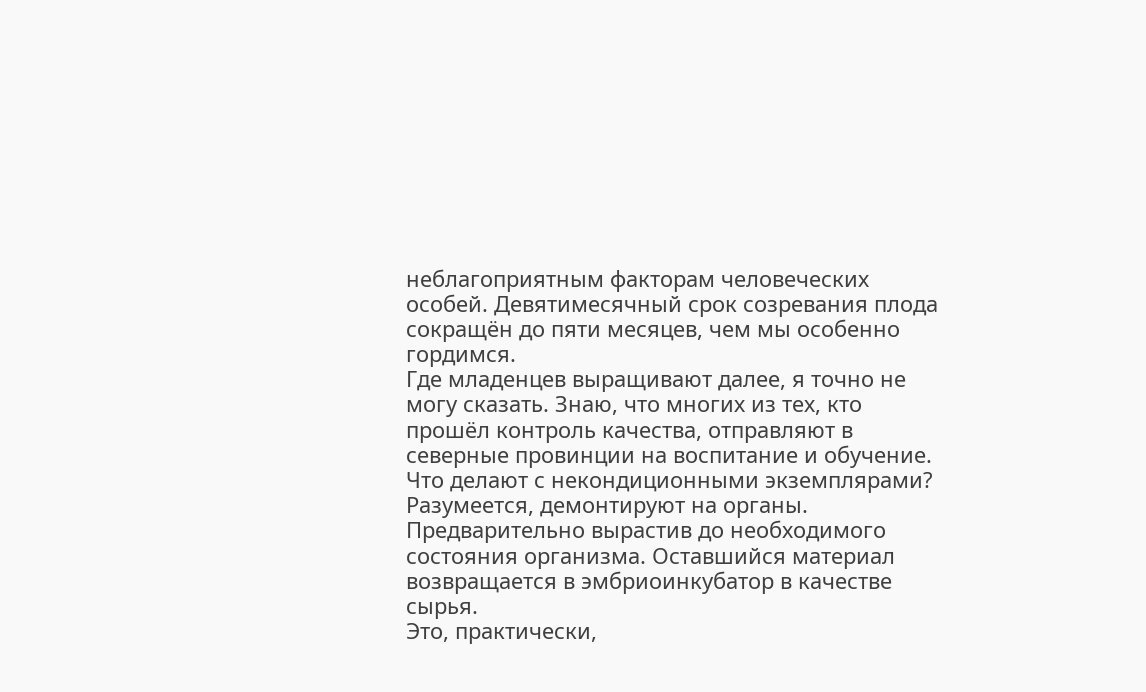неблагоприятным факторам человеческих особей. Девятимесячный срок созревания плода сокращён до пяти месяцев, чем мы особенно гордимся.
Где младенцев выращивают далее, я точно не могу сказать. Знаю, что многих из тех, кто прошёл контроль качества, отправляют в северные провинции на воспитание и обучение.
Что делают с некондиционными экземплярами? Разумеется, демонтируют на органы. Предварительно вырастив до необходимого состояния организма. Оставшийся материал возвращается в эмбриоинкубатор в качестве сырья.
Это, практически,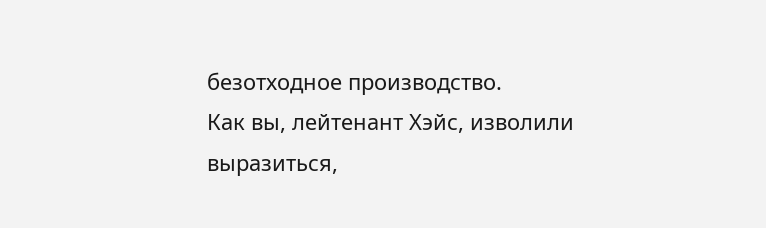безотходное производство.
Как вы, лейтенант Хэйс, изволили выразиться,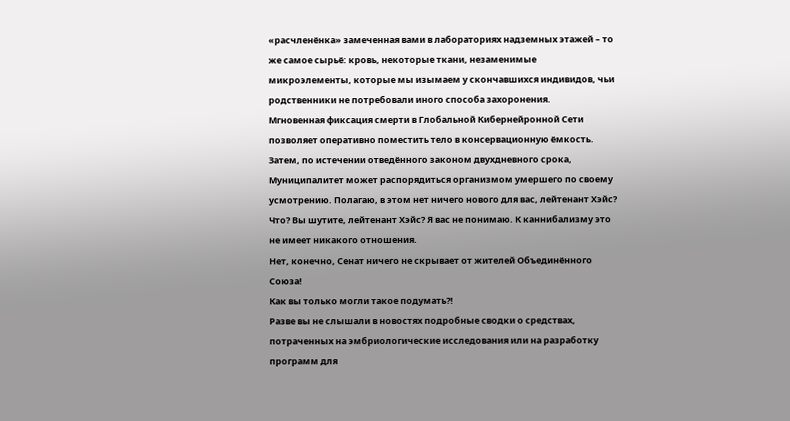«расчленёнка» замеченная вами в лабораториях надземных этажей – то же самое сырьё: кровь, некоторые ткани, незаменимые микроэлементы, которые мы изымаем у скончавшихся индивидов, чьи родственники не потребовали иного способа захоронения.
Мгновенная фиксация смерти в Глобальной Кибернейронной Сети позволяет оперативно поместить тело в консервационную ёмкость. Затем, по истечении отведённого законом двухдневного срока, Муниципалитет может распорядиться организмом умершего по своему усмотрению. Полагаю, в этом нет ничего нового для вас, лейтенант Хэйс?
Что? Вы шутите, лейтенант Хэйс? Я вас не понимаю. К каннибализму это не имеет никакого отношения.
Нет, конечно, Сенат ничего не скрывает от жителей Объединённого Союза!
Как вы только могли такое подумать?!
Разве вы не слышали в новостях подробные сводки о средствах, потраченных на эмбриологические исследования или на разработку программ для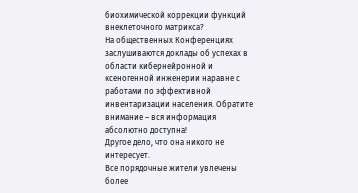биохимической коррекции функций внеклеточного матрикса?
На общественных Конференциях заслушиваются доклады об успехах в области кибернейронной и ксеногенной инженерии наравне с работами по эффективной инвентаризации населения. Обратите внимание – вся информация абсолютно доступна!
Другое дело, что она никого не интересует.
Все порядочные жители увлечены более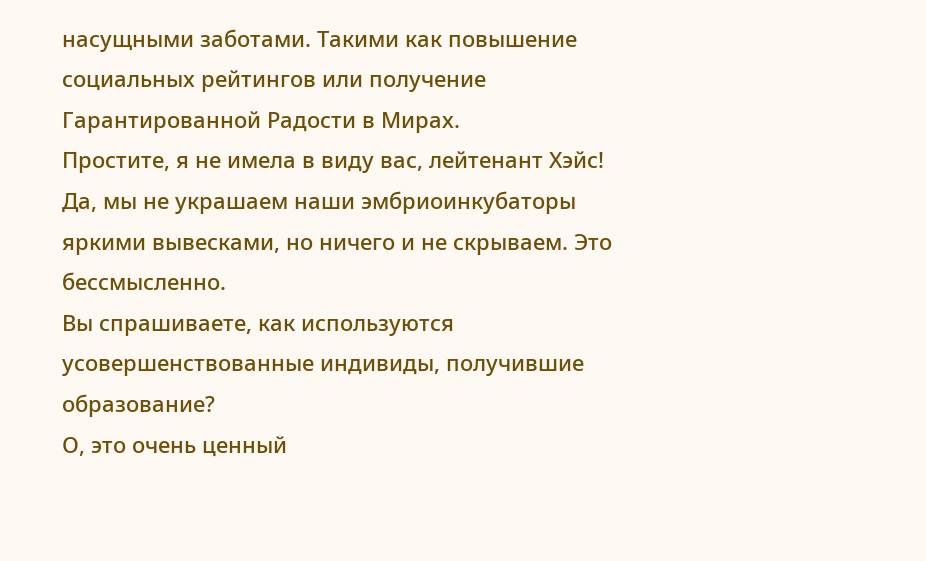насущными заботами. Такими как повышение социальных рейтингов или получение Гарантированной Радости в Мирах.
Простите, я не имела в виду вас, лейтенант Хэйс!
Да, мы не украшаем наши эмбриоинкубаторы яркими вывесками, но ничего и не скрываем. Это бессмысленно.
Вы спрашиваете, как используются усовершенствованные индивиды, получившие образование?
О, это очень ценный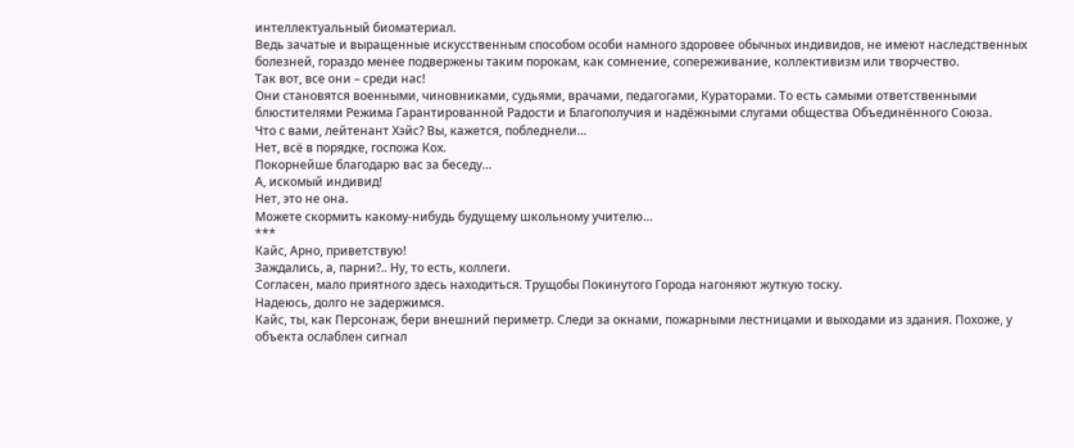интеллектуальный биоматериал.
Ведь зачатые и выращенные искусственным способом особи намного здоровее обычных индивидов, не имеют наследственных болезней, гораздо менее подвержены таким порокам, как сомнение, сопереживание, коллективизм или творчество.
Так вот, все они – среди нас!
Они становятся военными, чиновниками, судьями, врачами, педагогами, Кураторами. То есть самыми ответственными блюстителями Режима Гарантированной Радости и Благополучия и надёжными слугами общества Объединённого Союза.
Что с вами, лейтенант Хэйс? Вы, кажется, побледнели…
Нет, всё в порядке, госпожа Кох.
Покорнейше благодарю вас за беседу…
А, искомый индивид!
Нет, это не она.
Можете скормить какому-нибудь будущему школьному учителю…
***
Кайс, Арно, приветствую!
Заждались, а, парни?.. Ну, то есть, коллеги.
Согласен, мало приятного здесь находиться. Трущобы Покинутого Города нагоняют жуткую тоску.
Надеюсь, долго не задержимся.
Кайс, ты, как Персонаж, бери внешний периметр. Следи за окнами, пожарными лестницами и выходами из здания. Похоже, у объекта ослаблен сигнал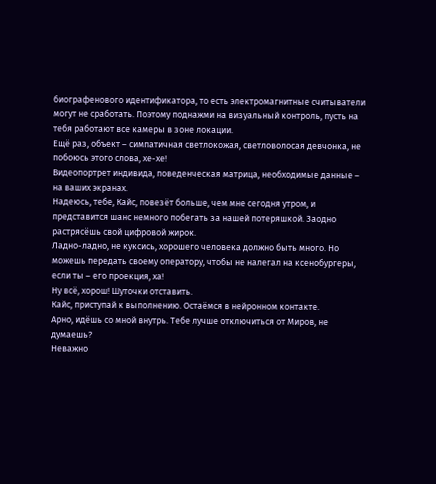биографенового идентификатора, то есть электромагнитные считыватели могут не сработать. Поэтому поднажми на визуальный контроль, пусть на тебя работают все камеры в зоне локации.
Ещё раз, объект – симпатичная светлокожая, светловолосая девчонка, не побоюсь этого слова, хе-хе!
Видеопортрет индивида, поведенческая матрица, необходимые данные – на ваших экранах.
Надеюсь, тебе, Кайс, повезёт больше, чем мне сегодня утром, и представится шанс немного побегать за нашей потеряшкой. Заодно растрясёшь свой цифровой жирок.
Ладно-ладно, не куксись, хорошего человека должно быть много. Но можешь передать своему оператору, чтобы не налегал на ксенобургеры, если ты – его проекция, ха!
Ну всё, хорош! Шуточки отставить.
Кайс, приступай к выполнению. Остаёмся в нейронном контакте.
Арно, идёшь со мной внутрь. Тебе лучше отключиться от Миров, не думаешь?
Неважно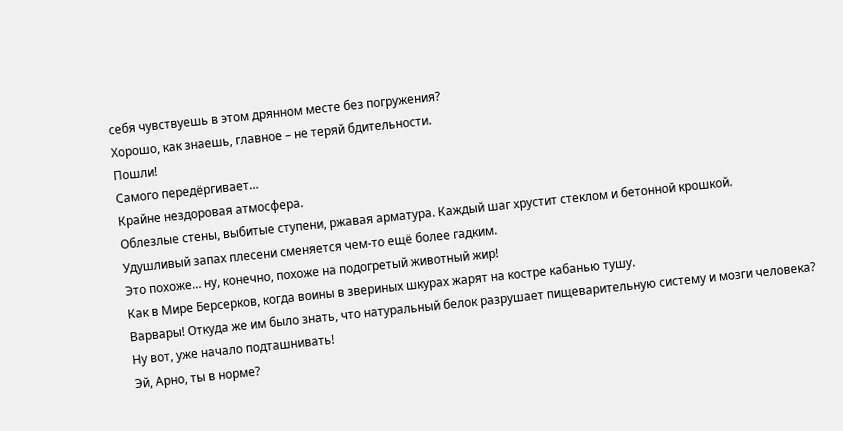себя чувствуешь в этом дрянном месте без погружения?
Хорошо, как знаешь, главное – не теряй бдительности.
Пошли!
Самого передёргивает…
Крайне нездоровая атмосфера.
Облезлые стены, выбитые ступени, ржавая арматура. Каждый шаг хрустит стеклом и бетонной крошкой.
Удушливый запах плесени сменяется чем-то ещё более гадким.
Это похоже… ну, конечно, похоже на подогретый животный жир!
Как в Мире Берсерков, когда воины в звериных шкурах жарят на костре кабанью тушу.
Варвары! Откуда же им было знать, что натуральный белок разрушает пищеварительную систему и мозги человека?
Ну вот, уже начало подташнивать!
Эй, Арно, ты в норме?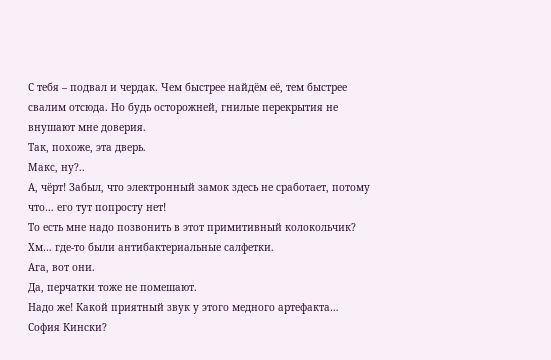С тебя – подвал и чердак. Чем быстрее найдём её, тем быстрее свалим отсюда. Но будь осторожней, гнилые перекрытия не внушают мне доверия.
Так, похоже, эта дверь.
Макс, ну?..
А, чёрт! Забыл, что электронный замок здесь не сработает, потому что… его тут попросту нет!
То есть мне надо позвонить в этот примитивный колокольчик?
Хм… где-то были антибактериальные салфетки.
Ага, вот они.
Да, перчатки тоже не помешают.
Надо же! Какой приятный звук у этого медного артефакта…
София Кински?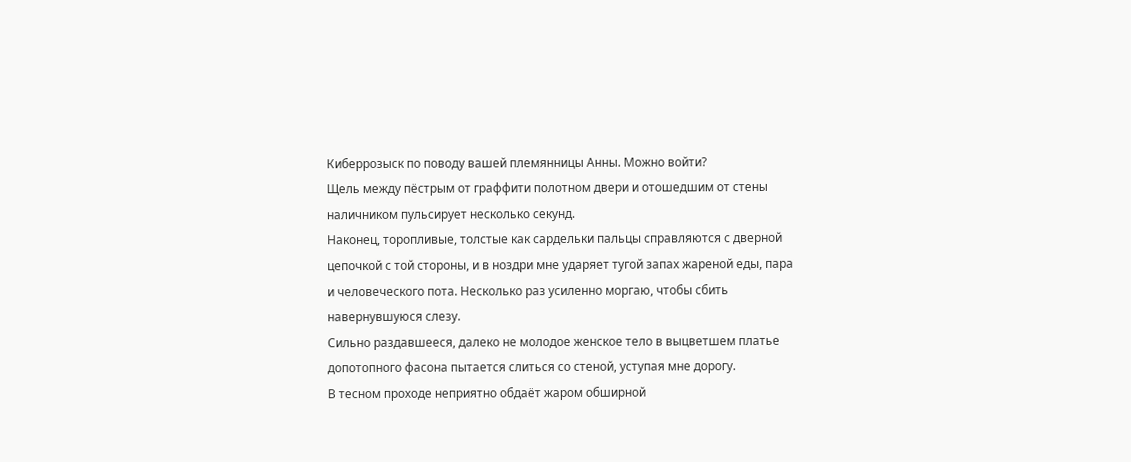Киберрозыск по поводу вашей племянницы Анны. Можно войти?
Щель между пёстрым от граффити полотном двери и отошедшим от стены наличником пульсирует несколько секунд.
Наконец, торопливые, толстые как сардельки пальцы справляются с дверной цепочкой с той стороны, и в ноздри мне ударяет тугой запах жареной еды, пара и человеческого пота. Несколько раз усиленно моргаю, чтобы сбить навернувшуюся слезу.
Сильно раздавшееся, далеко не молодое женское тело в выцветшем платье допотопного фасона пытается слиться со стеной, уступая мне дорогу.
В тесном проходе неприятно обдаёт жаром обширной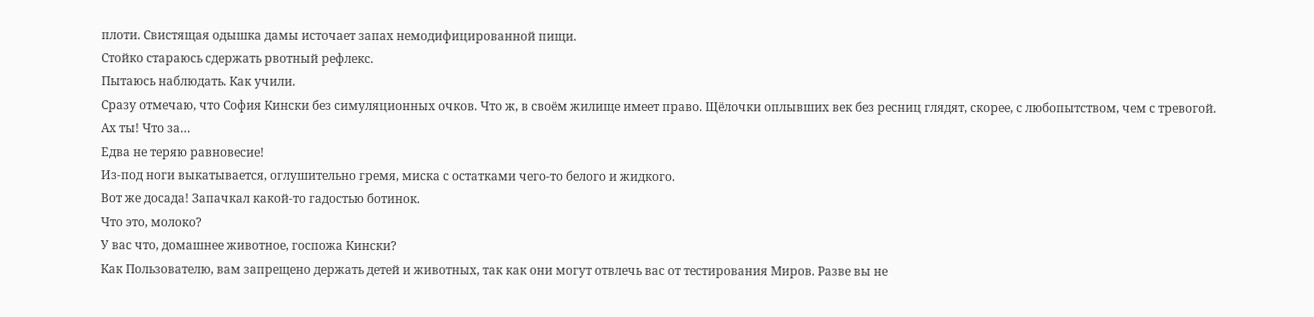плоти. Свистящая одышка дамы источает запах немодифицированной пищи.
Стойко стараюсь сдержать рвотный рефлекс.
Пытаюсь наблюдать. Как учили.
Сразу отмечаю, что София Кински без симуляционных очков. Что ж, в своём жилище имеет право. Щёлочки оплывших век без ресниц глядят, скорее, с любопытством, чем с тревогой.
Ах ты! Что за…
Едва не теряю равновесие!
Из-под ноги выкатывается, оглушительно гремя, миска с остатками чего-то белого и жидкого.
Вот же досада! Запачкал какой-то гадостью ботинок.
Что это, молоко?
У вас что, домашнее животное, госпожа Кински?
Как Пользователю, вам запрещено держать детей и животных, так как они могут отвлечь вас от тестирования Миров. Разве вы не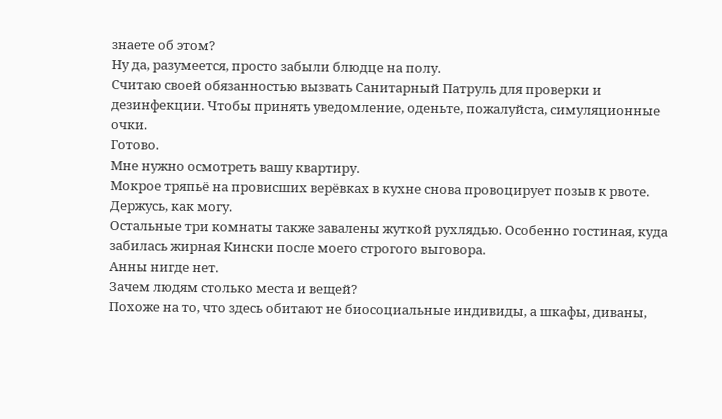знаете об этом?
Ну да, разумеется, просто забыли блюдце на полу.
Считаю своей обязанностью вызвать Санитарный Патруль для проверки и дезинфекции. Чтобы принять уведомление, оденьте, пожалуйста, симуляционные очки.
Готово.
Мне нужно осмотреть вашу квартиру.
Мокрое тряпьё на провисших верёвках в кухне снова провоцирует позыв к рвоте. Держусь, как могу.
Остальные три комнаты также завалены жуткой рухлядью. Особенно гостиная, куда забилась жирная Кински после моего строгого выговора.
Анны нигде нет.
Зачем людям столько места и вещей?
Похоже на то, что здесь обитают не биосоциальные индивиды, а шкафы, диваны,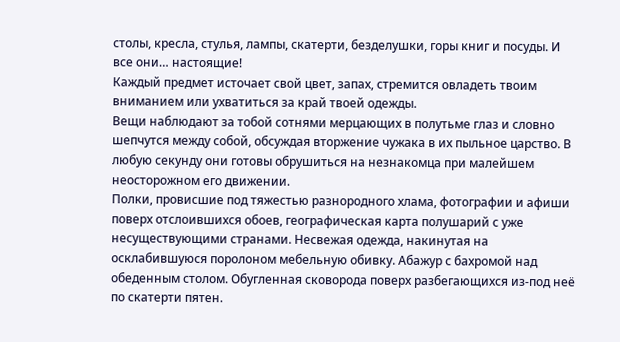столы, кресла, стулья, лампы, скатерти, безделушки, горы книг и посуды. И все они… настоящие!
Каждый предмет источает свой цвет, запах, стремится овладеть твоим вниманием или ухватиться за край твоей одежды.
Вещи наблюдают за тобой сотнями мерцающих в полутьме глаз и словно шепчутся между собой, обсуждая вторжение чужака в их пыльное царство. В любую секунду они готовы обрушиться на незнакомца при малейшем неосторожном его движении.
Полки, провисшие под тяжестью разнородного хлама, фотографии и афиши поверх отслоившихся обоев, географическая карта полушарий с уже несуществующими странами. Несвежая одежда, накинутая на осклабившуюся поролоном мебельную обивку. Абажур с бахромой над обеденным столом. Обугленная сковорода поверх разбегающихся из-под неё по скатерти пятен.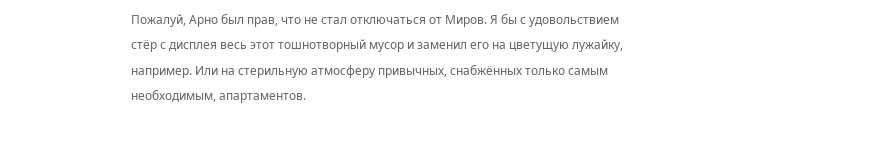Пожалуй, Арно был прав, что не стал отключаться от Миров. Я бы с удовольствием стёр с дисплея весь этот тошнотворный мусор и заменил его на цветущую лужайку, например. Или на стерильную атмосферу привычных, снабжённых только самым необходимым, апартаментов.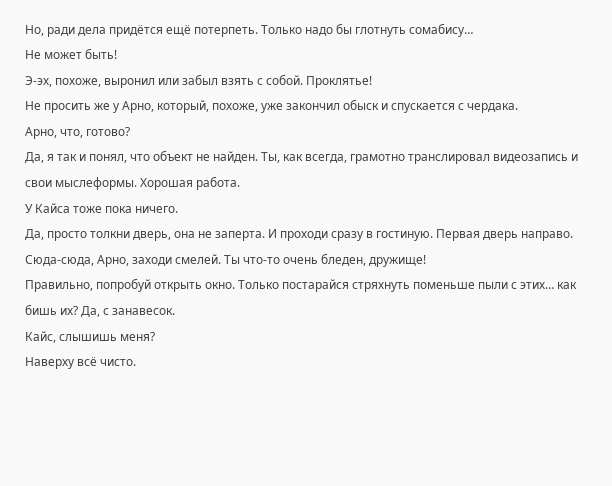Но, ради дела придётся ещё потерпеть. Только надо бы глотнуть сомабису…
Не может быть!
Э-эх, похоже, выронил или забыл взять с собой. Проклятье!
Не просить же у Арно, который, похоже, уже закончил обыск и спускается с чердака.
Арно, что, готово?
Да, я так и понял, что объект не найден. Ты, как всегда, грамотно транслировал видеозапись и свои мыслеформы. Хорошая работа.
У Кайса тоже пока ничего.
Да, просто толкни дверь, она не заперта. И проходи сразу в гостиную. Первая дверь направо.
Сюда-сюда, Арно, заходи смелей. Ты что-то очень бледен, дружище!
Правильно, попробуй открыть окно. Только постарайся стряхнуть поменьше пыли с этих… как бишь их? Да, с занавесок.
Кайс, слышишь меня?
Наверху всё чисто.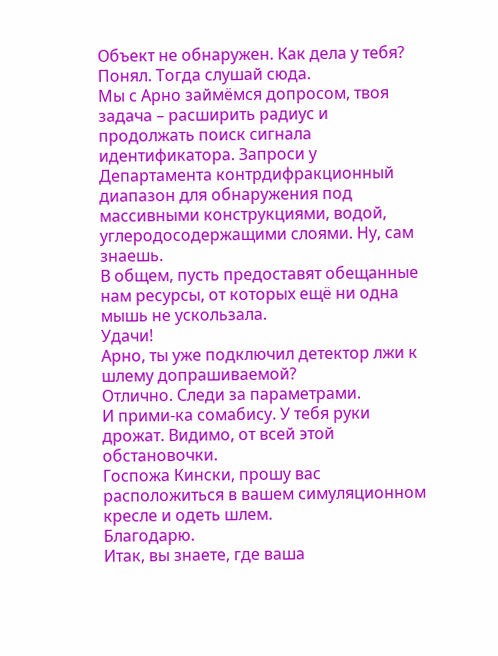Объект не обнаружен. Как дела у тебя?
Понял. Тогда слушай сюда.
Мы с Арно займёмся допросом, твоя задача – расширить радиус и продолжать поиск сигнала идентификатора. Запроси у Департамента контрдифракционный диапазон для обнаружения под массивными конструкциями, водой, углеродосодержащими слоями. Ну, сам знаешь.
В общем, пусть предоставят обещанные нам ресурсы, от которых ещё ни одна мышь не ускользала.
Удачи!
Арно, ты уже подключил детектор лжи к шлему допрашиваемой?
Отлично. Следи за параметрами.
И прими-ка сомабису. У тебя руки дрожат. Видимо, от всей этой обстановочки.
Госпожа Кински, прошу вас расположиться в вашем симуляционном кресле и одеть шлем.
Благодарю.
Итак, вы знаете, где ваша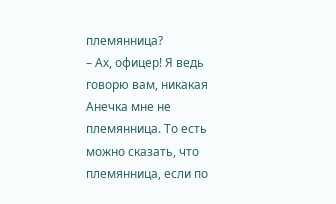племянница?
– Ах, офицер! Я ведь говорю вам, никакая Анечка мне не племянница. То есть можно сказать, что племянница, если по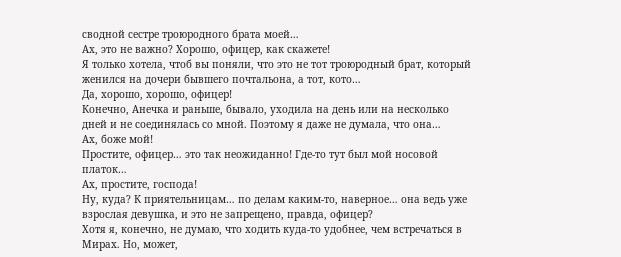сводной сестре троюродного брата моей…
Ах, это не важно? Хорошо, офицер, как скажете!
Я только хотела, чтоб вы поняли, что это не тот троюродный брат, который женился на дочери бывшего почтальона, а тот, кото…
Да, хорошо, хорошо, офицер!
Конечно, Анечка и раньше, бывало, уходила на день или на несколько дней и не соединялась со мной. Поэтому я даже не думала, что она…
Ах, боже мой!
Простите, офицер… это так неожиданно! Где-то тут был мой носовой платок…
Ах, простите, господа!
Ну, куда? К приятельницам… по делам каким-то, наверное… она ведь уже взрослая девушка, и это не запрещено, правда, офицер?
Хотя я, конечно, не думаю, что ходить куда-то удобнее, чем встречаться в Мирах. Но, может,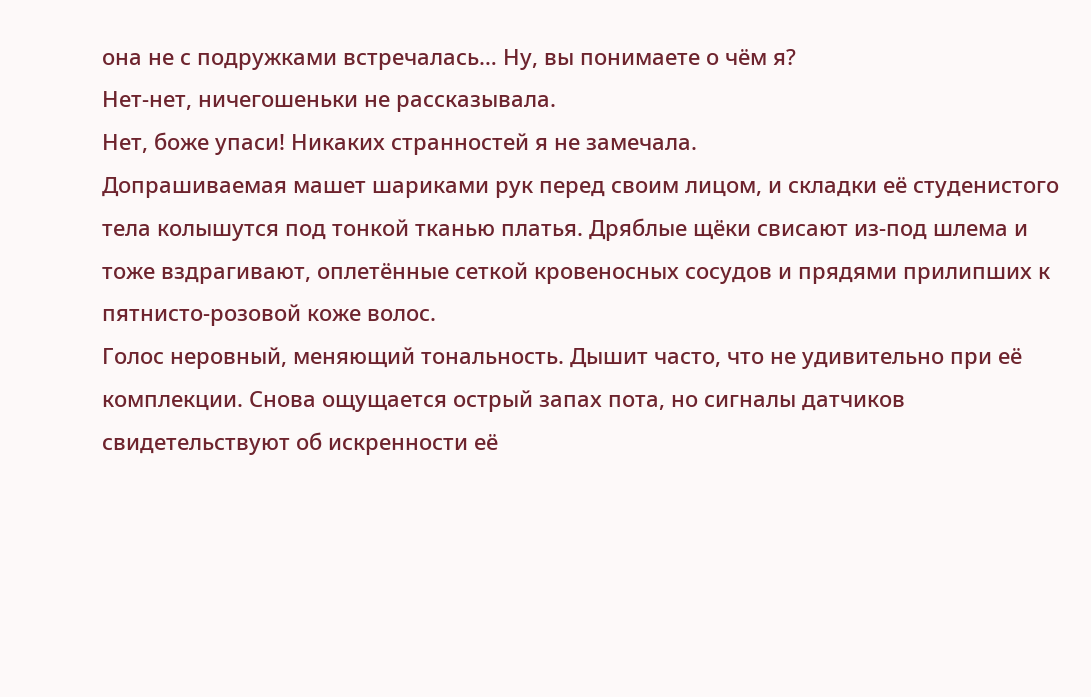она не с подружками встречалась… Ну, вы понимаете о чём я?
Нет-нет, ничегошеньки не рассказывала.
Нет, боже упаси! Никаких странностей я не замечала.
Допрашиваемая машет шариками рук перед своим лицом, и складки её студенистого тела колышутся под тонкой тканью платья. Дряблые щёки свисают из-под шлема и тоже вздрагивают, оплетённые сеткой кровеносных сосудов и прядями прилипших к пятнисто-розовой коже волос.
Голос неровный, меняющий тональность. Дышит часто, что не удивительно при её комплекции. Снова ощущается острый запах пота, но сигналы датчиков свидетельствуют об искренности её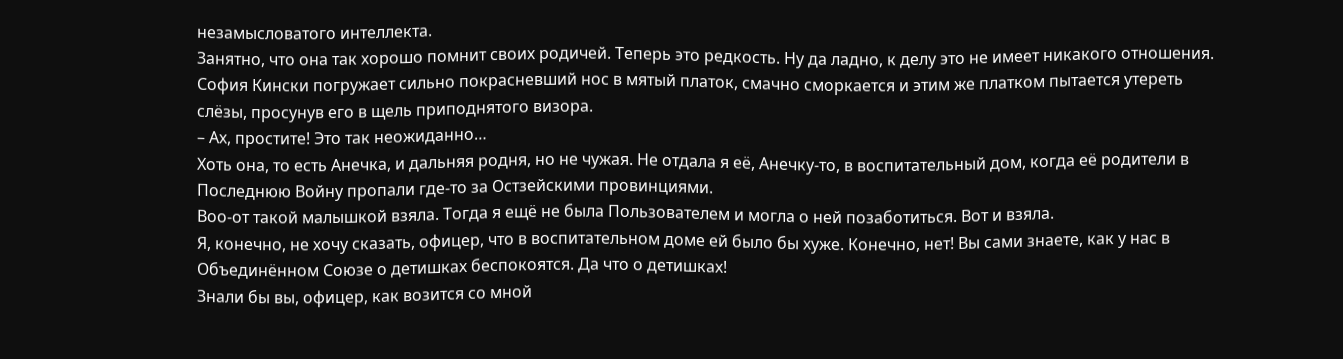незамысловатого интеллекта.
Занятно, что она так хорошо помнит своих родичей. Теперь это редкость. Ну да ладно, к делу это не имеет никакого отношения.
София Кински погружает сильно покрасневший нос в мятый платок, смачно сморкается и этим же платком пытается утереть слёзы, просунув его в щель приподнятого визора.
– Ах, простите! Это так неожиданно…
Хоть она, то есть Анечка, и дальняя родня, но не чужая. Не отдала я её, Анечку-то, в воспитательный дом, когда её родители в Последнюю Войну пропали где-то за Остзейскими провинциями.
Воо-от такой малышкой взяла. Тогда я ещё не была Пользователем и могла о ней позаботиться. Вот и взяла.
Я, конечно, не хочу сказать, офицер, что в воспитательном доме ей было бы хуже. Конечно, нет! Вы сами знаете, как у нас в Объединённом Союзе о детишках беспокоятся. Да что о детишках!
Знали бы вы, офицер, как возится со мной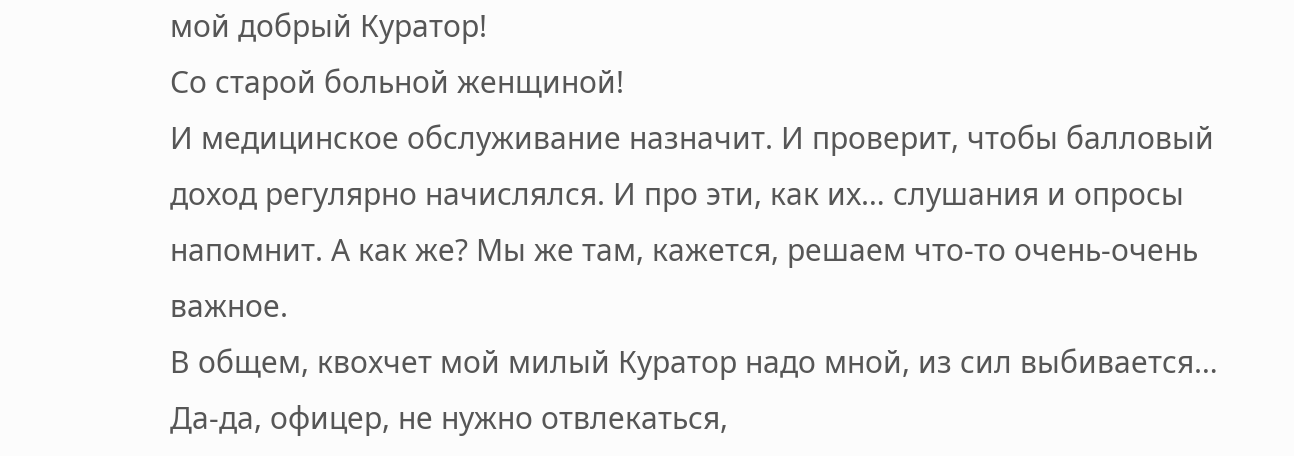мой добрый Куратор!
Со старой больной женщиной!
И медицинское обслуживание назначит. И проверит, чтобы балловый доход регулярно начислялся. И про эти, как их… слушания и опросы напомнит. А как же? Мы же там, кажется, решаем что-то очень-очень важное.
В общем, квохчет мой милый Куратор надо мной, из сил выбивается…
Да-да, офицер, не нужно отвлекаться,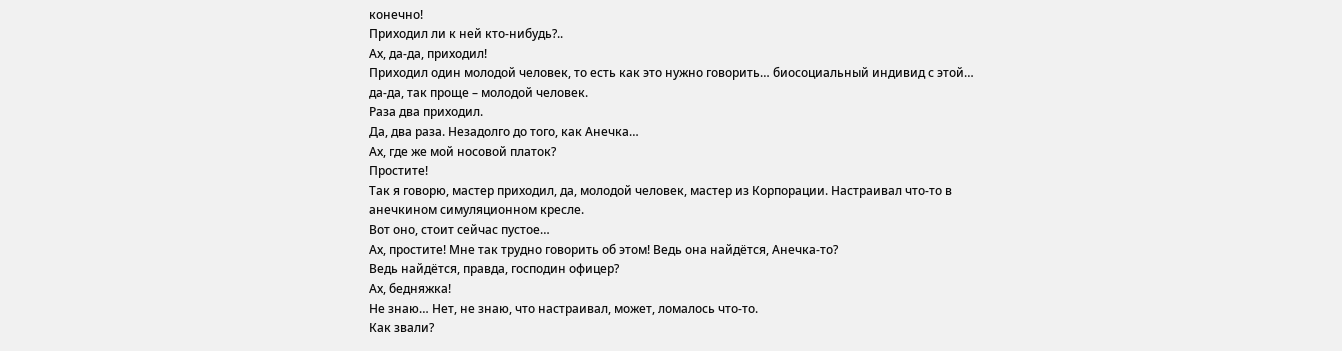конечно!
Приходил ли к ней кто-нибудь?..
Ах, да-да, приходил!
Приходил один молодой человек, то есть как это нужно говорить… биосоциальный индивид с этой… да-да, так проще – молодой человек.
Раза два приходил.
Да, два раза. Незадолго до того, как Анечка…
Ах, где же мой носовой платок?
Простите!
Так я говорю, мастер приходил, да, молодой человек, мастер из Корпорации. Настраивал что-то в анечкином симуляционном кресле.
Вот оно, стоит сейчас пустое…
Ах, простите! Мне так трудно говорить об этом! Ведь она найдётся, Анечка-то?
Ведь найдётся, правда, господин офицер?
Ах, бедняжка!
Не знаю… Нет, не знаю, что настраивал, может, ломалось что-то.
Как звали?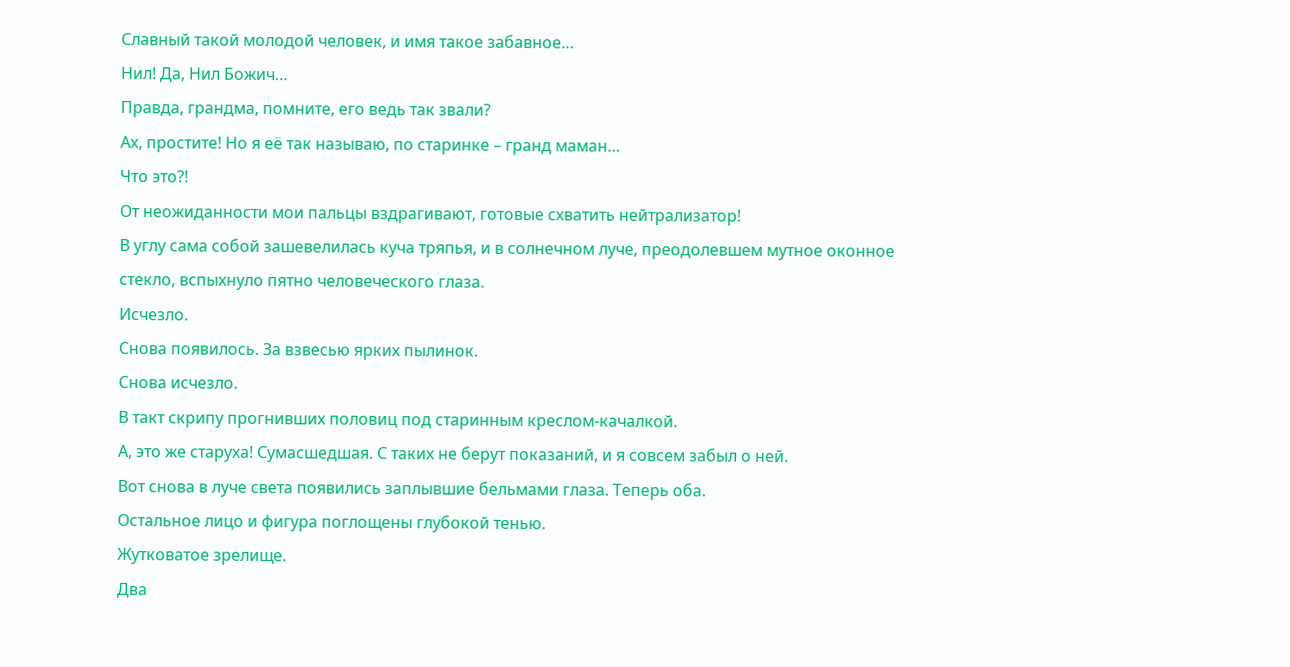Славный такой молодой человек, и имя такое забавное…
Нил! Да, Нил Божич…
Правда, грандма, помните, его ведь так звали?
Ах, простите! Но я её так называю, по старинке – гранд маман…
Что это?!
От неожиданности мои пальцы вздрагивают, готовые схватить нейтрализатор!
В углу сама собой зашевелилась куча тряпья, и в солнечном луче, преодолевшем мутное оконное стекло, вспыхнуло пятно человеческого глаза.
Исчезло.
Снова появилось. За взвесью ярких пылинок.
Снова исчезло.
В такт скрипу прогнивших половиц под старинным креслом-качалкой.
А, это же старуха! Сумасшедшая. С таких не берут показаний, и я совсем забыл о ней.
Вот снова в луче света появились заплывшие бельмами глаза. Теперь оба.
Остальное лицо и фигура поглощены глубокой тенью.
Жутковатое зрелище.
Два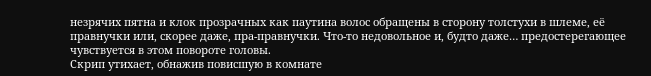незрячих пятна и клок прозрачных как паутина волос обращены в сторону толстухи в шлеме, её правнучки или, скорее даже, пра-правнучки. Что-то недовольное и, будто даже… предостерегающее чувствуется в этом повороте головы.
Скрип утихает, обнажив повисшую в комнате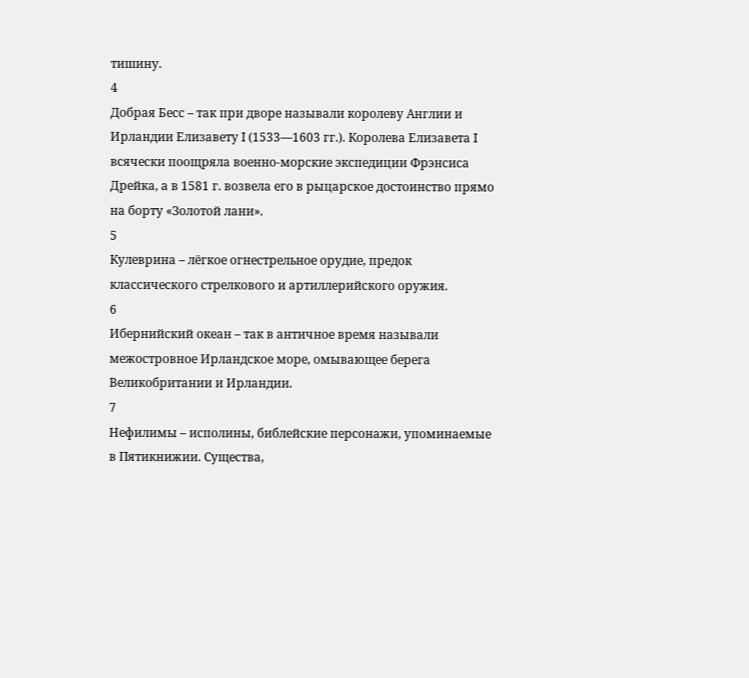тишину.
4
Добрая Бесс – так при дворе называли королеву Англии и Ирландии Елизавету I (1533—1603 гг.). Королева Елизавета I всячески поощряла военно-морские экспедиции Фрэнсиса Дрейка, а в 1581 г. возвела его в рыцарское достоинство прямо на борту «Золотой лани».
5
Кулеврина – лёгкое огнестрельное орудие, предок классического стрелкового и артиллерийского оружия.
6
Ибернийский океан – так в античное время называли межостровное Ирландское море, омывающее берега Великобритании и Ирландии.
7
Нефилимы – исполины, библейские персонажи, упоминаемые в Пятикнижии. Существа,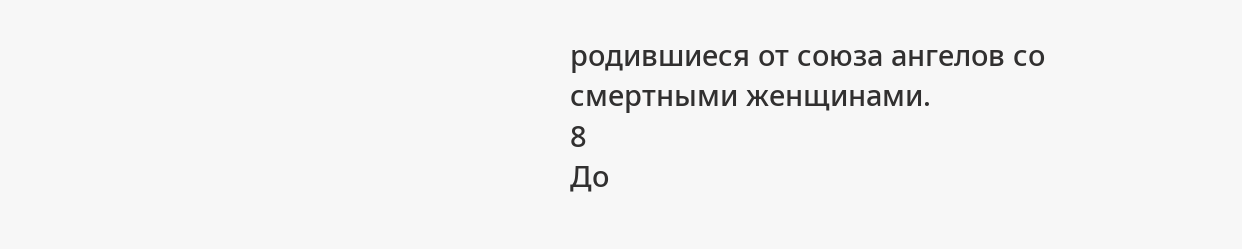родившиеся от союза ангелов со смертными женщинами.
8
До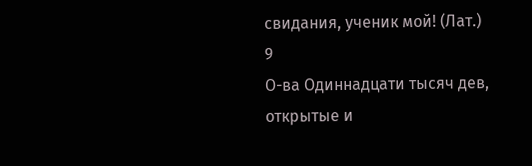свидания, ученик мой! (Лат.)
9
О-ва Одиннадцати тысяч дев, открытые и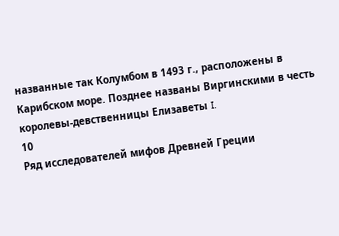названные так Колумбом в 1493 г., расположены в Карибском море. Позднее названы Виргинскими в честь королевы-девственницы Елизаветы I.
10
Ряд исследователей мифов Древней Греции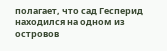полагает, что сад Гесперид находился на одном из островов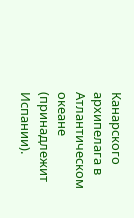Канарского архипелага в Атлантическом океане (принадлежит Испании).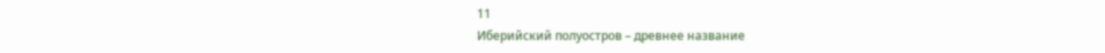11
Иберийский полуостров – древнее название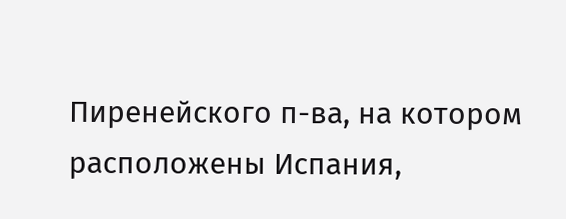Пиренейского п-ва, на котором расположены Испания,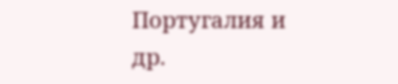Португалия и др.